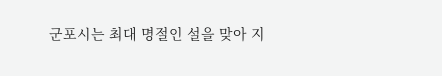군포시는 최대 명절인 설을 맞아 지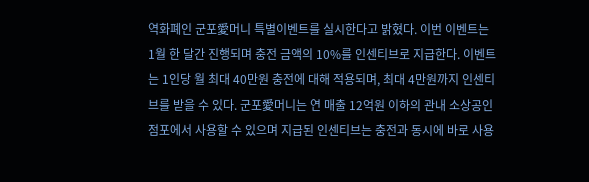역화폐인 군포愛머니 특별이벤트를 실시한다고 밝혔다. 이번 이벤트는 1월 한 달간 진행되며 충전 금액의 10%를 인센티브로 지급한다. 이벤트는 1인당 월 최대 40만원 충전에 대해 적용되며, 최대 4만원까지 인센티브를 받을 수 있다. 군포愛머니는 연 매출 12억원 이하의 관내 소상공인 점포에서 사용할 수 있으며 지급된 인센티브는 충전과 동시에 바로 사용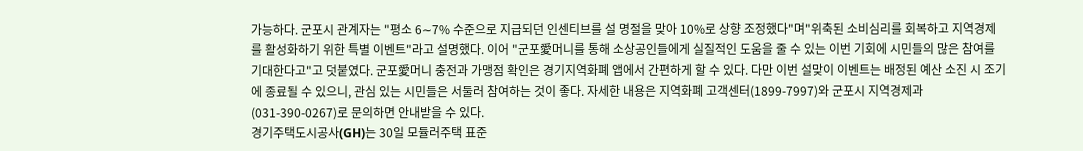가능하다. 군포시 관계자는 "평소 6∼7% 수준으로 지급되던 인센티브를 설 명절을 맞아 10%로 상향 조정했다"며"위축된 소비심리를 회복하고 지역경제를 활성화하기 위한 특별 이벤트"라고 설명했다. 이어 "군포愛머니를 통해 소상공인들에게 실질적인 도움을 줄 수 있는 이번 기회에 시민들의 많은 참여를 기대한다고"고 덧붙였다. 군포愛머니 충전과 가맹점 확인은 경기지역화폐 앱에서 간편하게 할 수 있다. 다만 이번 설맞이 이벤트는 배정된 예산 소진 시 조기에 종료될 수 있으니, 관심 있는 시민들은 서둘러 참여하는 것이 좋다. 자세한 내용은 지역화폐 고객센터(1899-7997)와 군포시 지역경제과(031-390-0267)로 문의하면 안내받을 수 있다.
경기주택도시공사(GH)는 30일 모듈러주택 표준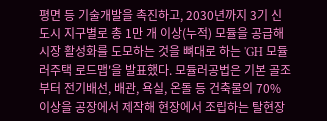평면 등 기술개발을 촉진하고, 2030년까지 3기 신도시 지구별로 총 1만 개 이상(누적) 모듈을 공급해 시장 활성화를 도모하는 것을 뼈대로 하는 'GH 모듈러주택 로드맵'을 발표했다. 모듈러공법은 기본 골조부터 전기배선, 배관, 욕실, 온돌 등 건축물의 70% 이상을 공장에서 제작해 현장에서 조립하는 탈현장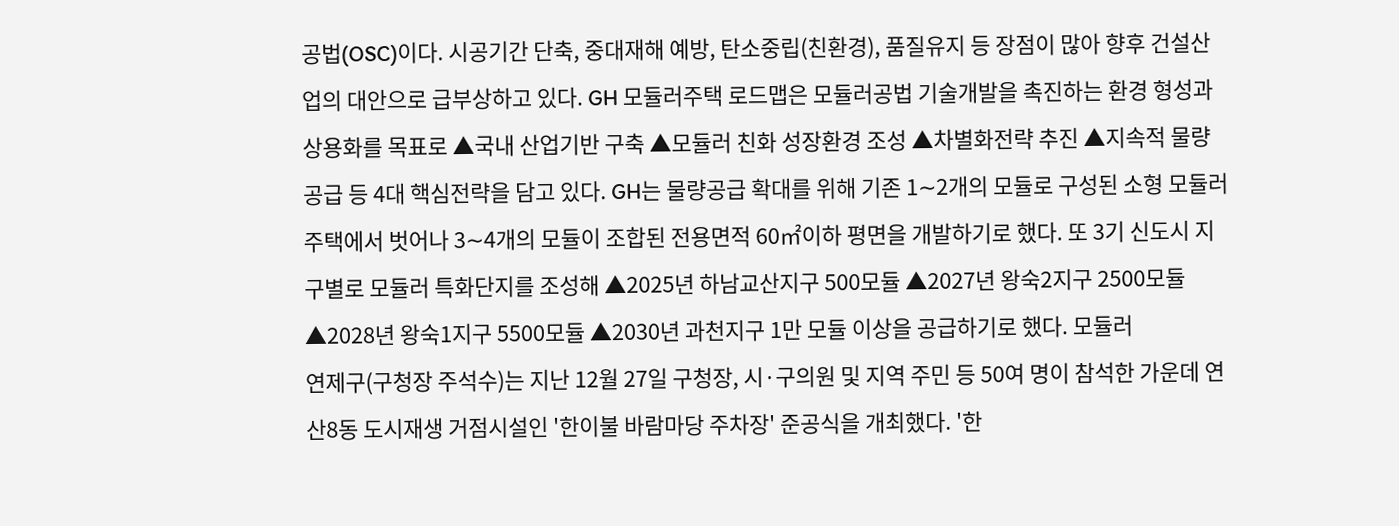공법(OSC)이다. 시공기간 단축, 중대재해 예방, 탄소중립(친환경), 품질유지 등 장점이 많아 향후 건설산업의 대안으로 급부상하고 있다. GH 모듈러주택 로드맵은 모듈러공법 기술개발을 촉진하는 환경 형성과 상용화를 목표로 ▲국내 산업기반 구축 ▲모듈러 친화 성장환경 조성 ▲차별화전략 추진 ▲지속적 물량공급 등 4대 핵심전략을 담고 있다. GH는 물량공급 확대를 위해 기존 1∼2개의 모듈로 구성된 소형 모듈러주택에서 벗어나 3∼4개의 모듈이 조합된 전용면적 60㎡이하 평면을 개발하기로 했다. 또 3기 신도시 지구별로 모듈러 특화단지를 조성해 ▲2025년 하남교산지구 500모듈 ▲2027년 왕숙2지구 2500모듈 ▲2028년 왕숙1지구 5500모듈 ▲2030년 과천지구 1만 모듈 이상을 공급하기로 했다. 모듈러
연제구(구청장 주석수)는 지난 12월 27일 구청장, 시·구의원 및 지역 주민 등 50여 명이 참석한 가운데 연산8동 도시재생 거점시설인 '한이불 바람마당 주차장' 준공식을 개최했다. '한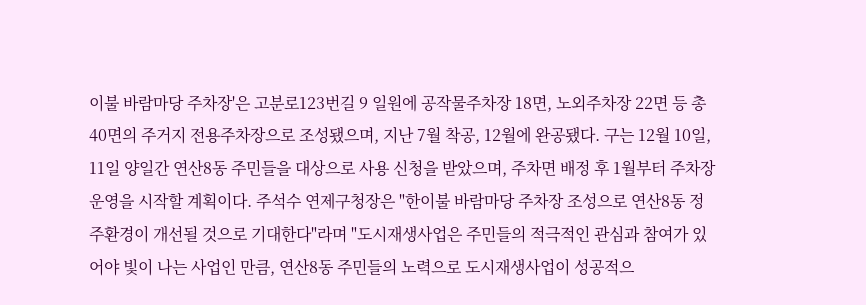이불 바람마당 주차장'은 고분로123번길 9 일원에 공작물주차장 18면, 노외주차장 22면 등 총 40면의 주거지 전용주차장으로 조성됐으며, 지난 7월 착공, 12월에 완공됐다. 구는 12월 10일, 11일 양일간 연산8동 주민들을 대상으로 사용 신청을 받았으며, 주차면 배정 후 1월부터 주차장 운영을 시작할 계획이다. 주석수 연제구청장은 "한이불 바람마당 주차장 조성으로 연산8동 정주환경이 개선될 것으로 기대한다"라며 "도시재생사업은 주민들의 적극적인 관심과 참여가 있어야 빛이 나는 사업인 만큼, 연산8동 주민들의 노력으로 도시재생사업이 성공적으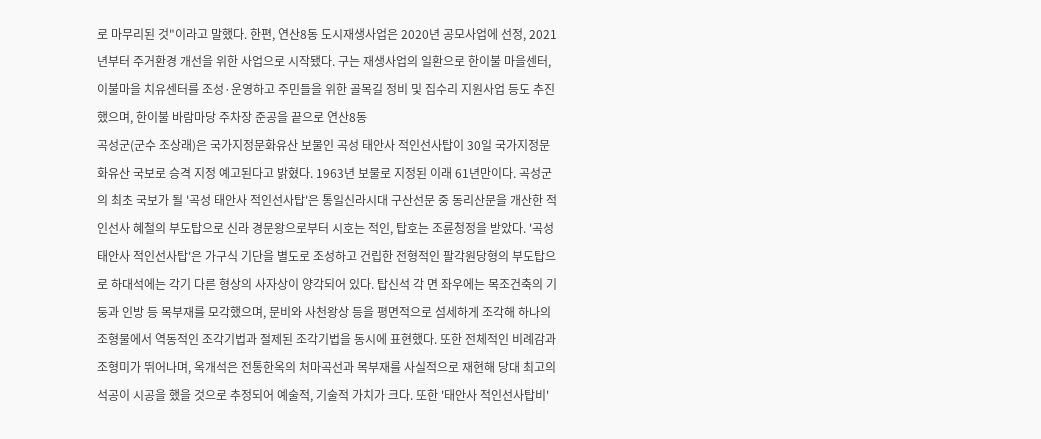로 마무리된 것"이라고 말했다. 한편, 연산8동 도시재생사업은 2020년 공모사업에 선정, 2021년부터 주거환경 개선을 위한 사업으로 시작됐다. 구는 재생사업의 일환으로 한이불 마을센터, 이불마을 치유센터를 조성·운영하고 주민들을 위한 골목길 정비 및 집수리 지원사업 등도 추진했으며, 한이불 바람마당 주차장 준공을 끝으로 연산8동
곡성군(군수 조상래)은 국가지정문화유산 보물인 곡성 태안사 적인선사탑이 30일 국가지정문화유산 국보로 승격 지정 예고된다고 밝혔다. 1963년 보물로 지정된 이래 61년만이다. 곡성군의 최초 국보가 될 '곡성 태안사 적인선사탑'은 통일신라시대 구산선문 중 동리산문을 개산한 적인선사 혜철의 부도탑으로 신라 경문왕으로부터 시호는 적인, 탑호는 조륜청정을 받았다. '곡성 태안사 적인선사탑'은 가구식 기단을 별도로 조성하고 건립한 전형적인 팔각원당형의 부도탑으로 하대석에는 각기 다른 형상의 사자상이 양각되어 있다. 탑신석 각 면 좌우에는 목조건축의 기둥과 인방 등 목부재를 모각했으며, 문비와 사천왕상 등을 평면적으로 섬세하게 조각해 하나의 조형물에서 역동적인 조각기법과 절제된 조각기법을 동시에 표현했다. 또한 전체적인 비례감과 조형미가 뛰어나며, 옥개석은 전통한옥의 처마곡선과 목부재를 사실적으로 재현해 당대 최고의 석공이 시공을 했을 것으로 추정되어 예술적, 기술적 가치가 크다. 또한 '태안사 적인선사탑비'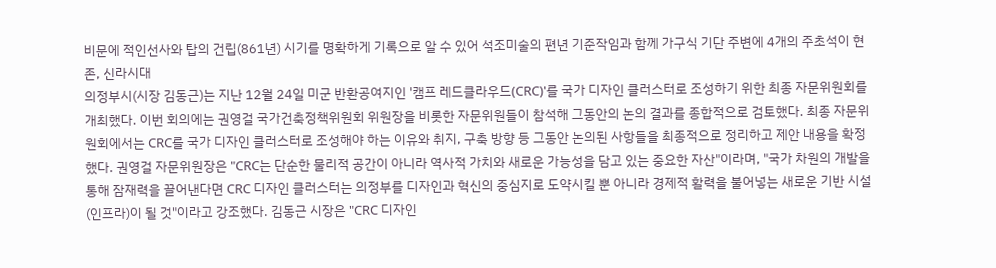비문에 적인선사와 탑의 건립(861년) 시기를 명확하게 기록으로 알 수 있어 석조미술의 편년 기준작임과 함께 가구식 기단 주변에 4개의 주초석이 현존, 신라시대
의정부시(시장 김동근)는 지난 12월 24일 미군 반환공여지인 '캠프 레드클라우드(CRC)'를 국가 디자인 클러스터로 조성하기 위한 최종 자문위원회를 개최했다. 이번 회의에는 권영걸 국가건축정책위원회 위원장을 비롯한 자문위원들이 참석해 그동안의 논의 결과를 종합적으로 검토했다. 최종 자문위원회에서는 CRC를 국가 디자인 클러스터로 조성해야 하는 이유와 취지, 구축 방향 등 그동안 논의된 사항들을 최종적으로 정리하고 제안 내용을 확정했다. 권영걸 자문위원장은 "CRC는 단순한 물리적 공간이 아니라 역사적 가치와 새로운 가능성을 담고 있는 중요한 자산"이라며, "국가 차원의 개발을 통해 잠재력을 끌어낸다면 CRC 디자인 클러스터는 의정부를 디자인과 혁신의 중심지로 도약시킬 뿐 아니라 경제적 활력을 불어넣는 새로운 기반 시설(인프라)이 될 것"이라고 강조했다. 김동근 시장은 "CRC 디자인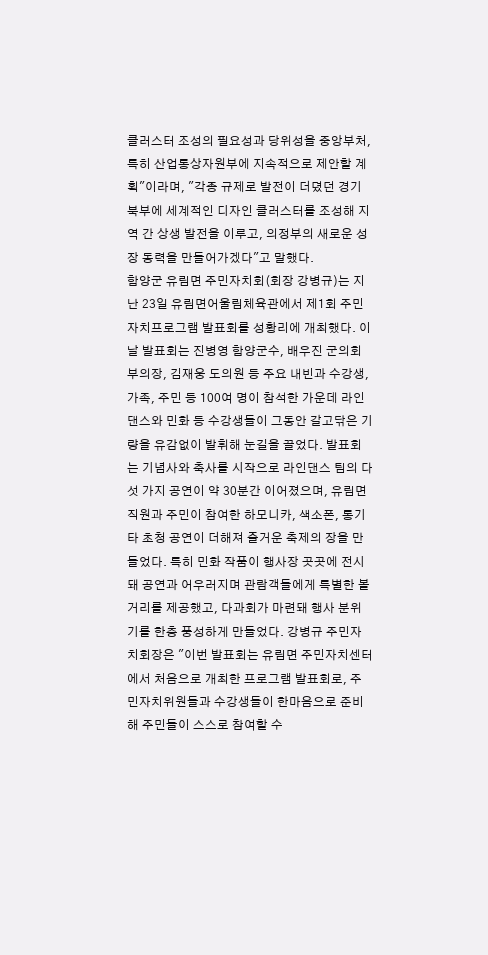클러스터 조성의 필요성과 당위성을 중앙부처, 특히 산업통상자원부에 지속적으로 제안할 계획"이라며, "각종 규제로 발전이 더뎠던 경기 북부에 세계적인 디자인 클러스터를 조성해 지역 간 상생 발전을 이루고, 의정부의 새로운 성장 동력을 만들어가겠다"고 말했다.
함양군 유림면 주민자치회(회장 강병규)는 지난 23일 유림면어울림체육관에서 제1회 주민자치프로그램 발표회를 성황리에 개최했다. 이날 발표회는 진병영 함양군수, 배우진 군의회 부의장, 김재웅 도의원 등 주요 내빈과 수강생, 가족, 주민 등 100여 명이 참석한 가운데 라인댄스와 민화 등 수강생들이 그동안 갈고닦은 기량을 유감없이 발휘해 눈길을 끌었다. 발표회는 기념사와 축사를 시작으로 라인댄스 팀의 다섯 가지 공연이 약 30분간 이어졌으며, 유림면 직원과 주민이 참여한 하모니카, 색소폰, 통기타 초청 공연이 더해져 즐거운 축제의 장을 만들었다. 특히 민화 작품이 행사장 곳곳에 전시돼 공연과 어우러지며 관람객들에게 특별한 볼거리를 제공했고, 다과회가 마련돼 행사 분위기를 한층 풍성하게 만들었다. 강병규 주민자치회장은 "이번 발표회는 유림면 주민자치센터에서 처음으로 개최한 프로그램 발표회로, 주민자치위원들과 수강생들이 한마음으로 준비해 주민들이 스스로 참여할 수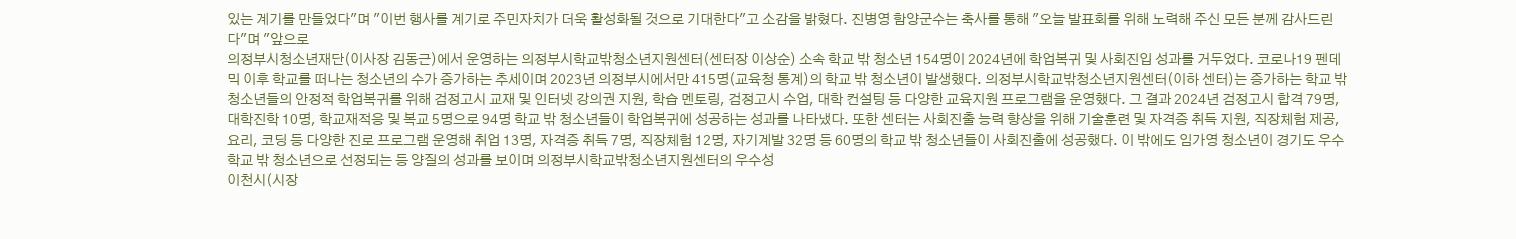있는 계기를 만들었다"며 "이번 행사를 계기로 주민자치가 더욱 활성화될 것으로 기대한다"고 소감을 밝혔다. 진병영 함양군수는 축사를 통해 "오늘 발표회를 위해 노력해 주신 모든 분께 감사드린다"며 "앞으로
의정부시청소년재단(이사장 김동근)에서 운영하는 의정부시학교밖청소년지원센터(센터장 이상순) 소속 학교 밖 청소년 154명이 2024년에 학업복귀 및 사회진입 성과를 거두었다. 코로나19 펜데믹 이후 학교를 떠나는 청소년의 수가 증가하는 추세이며 2023년 의정부시에서만 415명(교육청 통계)의 학교 밖 청소년이 발생했다. 의정부시학교밖청소년지원센터(이하 센터)는 증가하는 학교 밖 청소년들의 안정적 학업복귀를 위해 검정고시 교재 및 인터넷 강의권 지원, 학습 멘토링, 검정고시 수업, 대학 컨설팅 등 다양한 교육지원 프로그램을 운영했다. 그 결과 2024년 검정고시 합격 79명, 대학진학 10명, 학교재적응 및 복교 5명으로 94명 학교 밖 청소년들이 학업복귀에 성공하는 성과를 나타냈다. 또한 센터는 사회진출 능력 향상을 위해 기술훈련 및 자격증 취득 지원, 직장체험 제공, 요리, 코딩 등 다양한 진로 프로그램 운영해 취업 13명, 자격증 취득 7명, 직장체험 12명, 자기계발 32명 등 60명의 학교 밖 청소년들이 사회진출에 성공했다. 이 밖에도 임가영 청소년이 경기도 우수 학교 밖 청소년으로 선정되는 등 양질의 성과를 보이며 의정부시학교밖청소년지원센터의 우수성
이천시(시장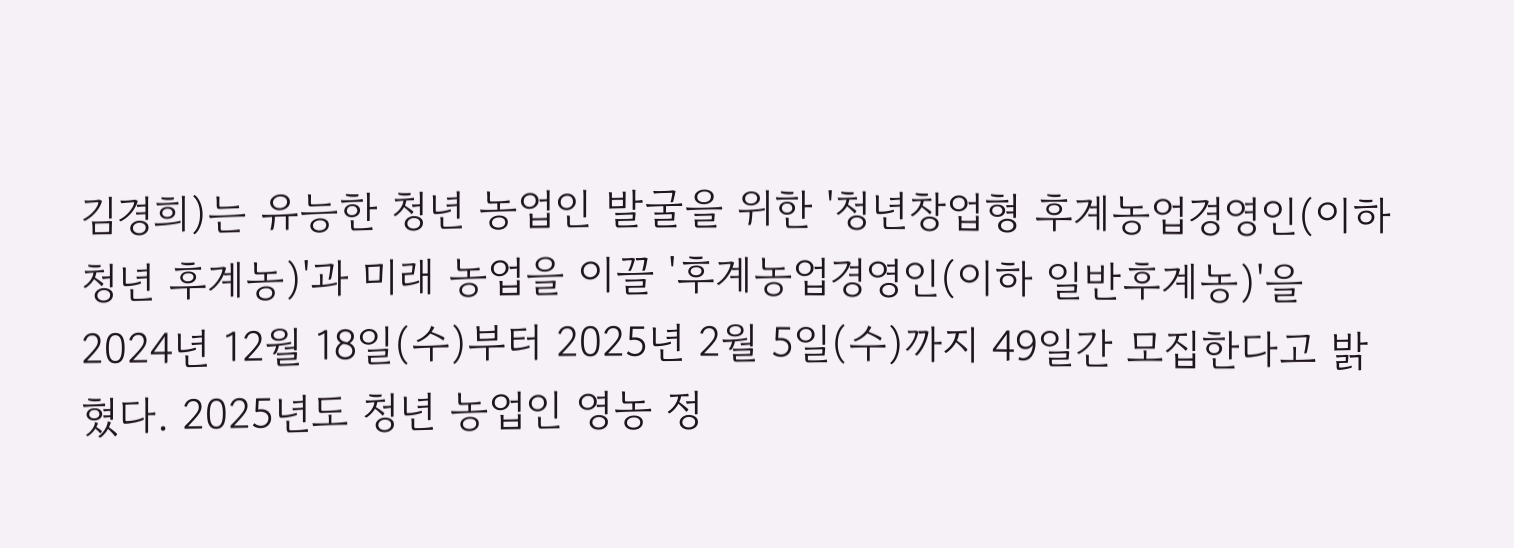김경희)는 유능한 청년 농업인 발굴을 위한 '청년창업형 후계농업경영인(이하 청년 후계농)'과 미래 농업을 이끌 '후계농업경영인(이하 일반후계농)'을 2024년 12월 18일(수)부터 2025년 2월 5일(수)까지 49일간 모집한다고 밝혔다. 2025년도 청년 농업인 영농 정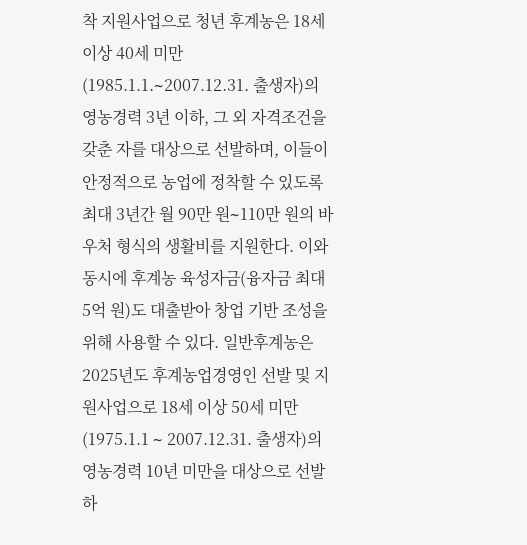착 지원사업으로 청년 후계농은 18세 이상 40세 미만(1985.1.1.∼2007.12.31. 출생자)의 영농경력 3년 이하, 그 외 자격조건을 갖춘 자를 대상으로 선발하며, 이들이 안정적으로 농업에 정착할 수 있도록 최대 3년간 월 90만 원∼110만 원의 바우처 형식의 생활비를 지원한다. 이와 동시에 후계농 육성자금(융자금 최대 5억 원)도 대출받아 창업 기반 조성을 위해 사용할 수 있다. 일반후계농은 2025년도 후계농업경영인 선발 및 지원사업으로 18세 이상 50세 미만(1975.1.1 ∼ 2007.12.31. 출생자)의 영농경력 10년 미만을 대상으로 선발하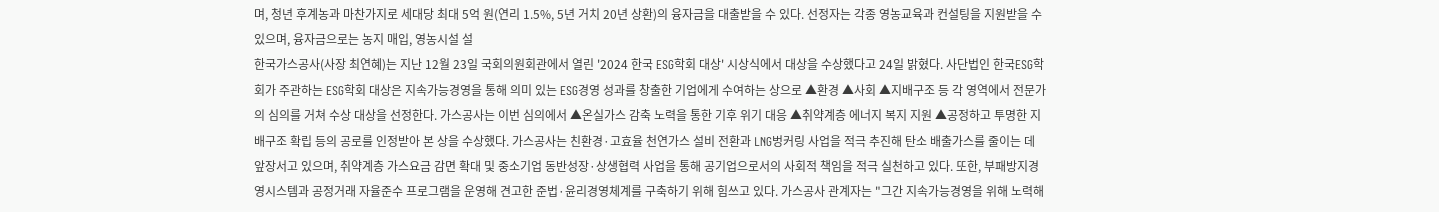며, 청년 후계농과 마찬가지로 세대당 최대 5억 원(연리 1.5%, 5년 거치 20년 상환)의 융자금을 대출받을 수 있다. 선정자는 각종 영농교육과 컨설팅을 지원받을 수 있으며, 융자금으로는 농지 매입, 영농시설 설
한국가스공사(사장 최연혜)는 지난 12월 23일 국회의원회관에서 열린 '2024 한국 ESG학회 대상' 시상식에서 대상을 수상했다고 24일 밝혔다. 사단법인 한국ESG학회가 주관하는 ESG학회 대상은 지속가능경영을 통해 의미 있는 ESG경영 성과를 창출한 기업에게 수여하는 상으로 ▲환경 ▲사회 ▲지배구조 등 각 영역에서 전문가의 심의를 거쳐 수상 대상을 선정한다. 가스공사는 이번 심의에서 ▲온실가스 감축 노력을 통한 기후 위기 대응 ▲취약계층 에너지 복지 지원 ▲공정하고 투명한 지배구조 확립 등의 공로를 인정받아 본 상을 수상했다. 가스공사는 친환경·고효율 천연가스 설비 전환과 LNG벙커링 사업을 적극 추진해 탄소 배출가스를 줄이는 데 앞장서고 있으며, 취약계층 가스요금 감면 확대 및 중소기업 동반성장·상생협력 사업을 통해 공기업으로서의 사회적 책임을 적극 실천하고 있다. 또한, 부패방지경영시스템과 공정거래 자율준수 프로그램을 운영해 견고한 준법·윤리경영체계를 구축하기 위해 힘쓰고 있다. 가스공사 관계자는 "그간 지속가능경영을 위해 노력해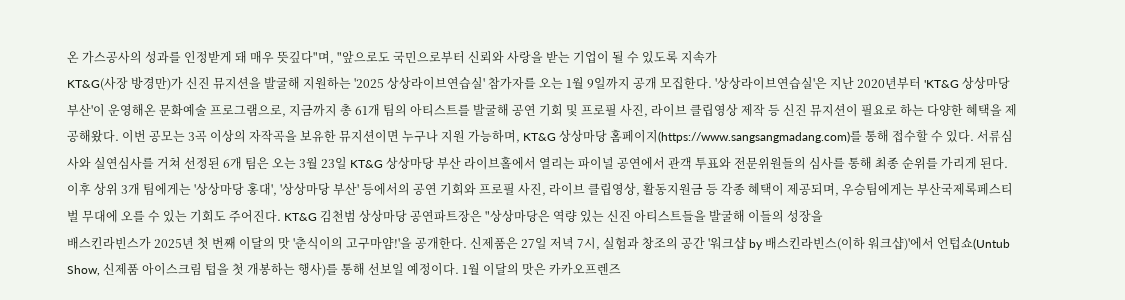온 가스공사의 성과를 인정받게 돼 매우 뜻깊다"며, "앞으로도 국민으로부터 신뢰와 사랑을 받는 기업이 될 수 있도록 지속가
KT&G(사장 방경만)가 신진 뮤지션을 발굴해 지원하는 '2025 상상라이브연습실' 참가자를 오는 1월 9일까지 공개 모집한다. '상상라이브연습실'은 지난 2020년부터 'KT&G 상상마당 부산'이 운영해온 문화예술 프로그램으로, 지금까지 총 61개 팀의 아티스트를 발굴해 공연 기회 및 프로필 사진, 라이브 클립영상 제작 등 신진 뮤지션이 필요로 하는 다양한 혜택을 제공해왔다. 이번 공모는 3곡 이상의 자작곡을 보유한 뮤지션이면 누구나 지원 가능하며, KT&G 상상마당 홈페이지(https://www.sangsangmadang.com)를 통해 접수할 수 있다. 서류심사와 실연심사를 거쳐 선정된 6개 팀은 오는 3월 23일 KT&G 상상마당 부산 라이브홀에서 열리는 파이널 공연에서 관객 투표와 전문위원들의 심사를 통해 최종 순위를 가리게 된다. 이후 상위 3개 팀에게는 '상상마당 홍대', '상상마당 부산' 등에서의 공연 기회와 프로필 사진, 라이브 클립영상, 활동지원금 등 각종 혜택이 제공되며, 우승팀에게는 부산국제록페스티벌 무대에 오를 수 있는 기회도 주어진다. KT&G 김천범 상상마당 공연파트장은 "상상마당은 역량 있는 신진 아티스트들을 발굴해 이들의 성장을
배스킨라빈스가 2025년 첫 번째 이달의 맛 '춘식이의 고구마얌!'을 공개한다. 신제품은 27일 저녁 7시, 실험과 창조의 공간 '워크샵 by 배스킨라빈스(이하 워크샵)'에서 언텁쇼(Untub Show, 신제품 아이스크림 텁을 첫 개봉하는 행사)를 통해 선보일 예정이다. 1월 이달의 맛은 카카오프렌즈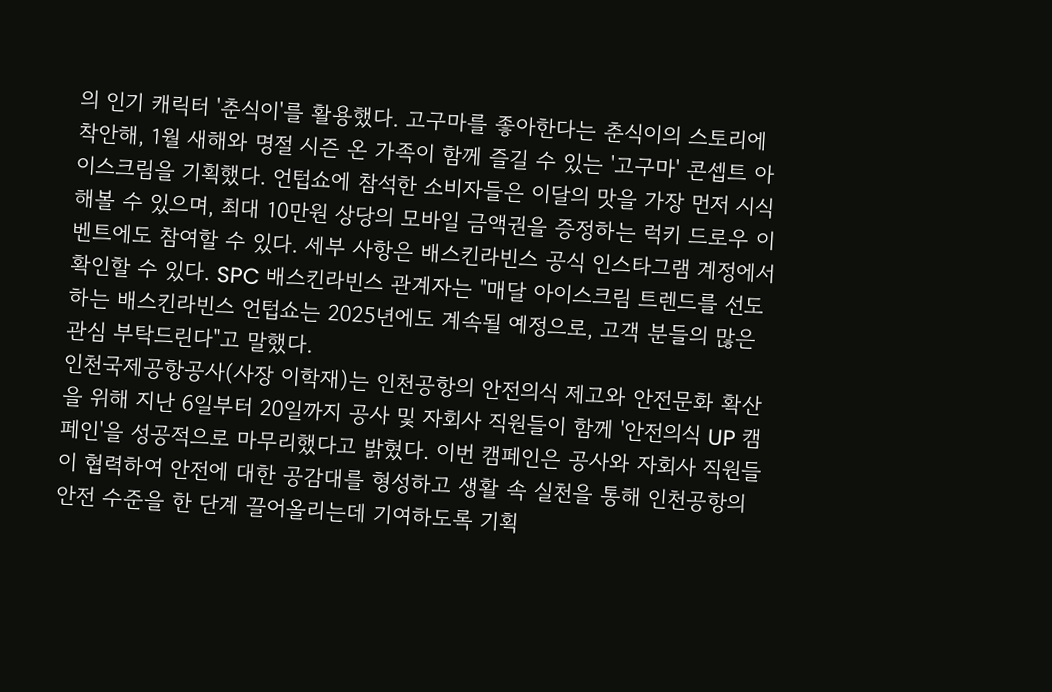의 인기 캐릭터 '춘식이'를 활용했다. 고구마를 좋아한다는 춘식이의 스토리에 착안해, 1월 새해와 명절 시즌 온 가족이 함께 즐길 수 있는 '고구마' 콘셉트 아이스크림을 기획했다. 언텁쇼에 참석한 소비자들은 이달의 맛을 가장 먼저 시식해볼 수 있으며, 최대 10만원 상당의 모바일 금액권을 증정하는 럭키 드로우 이벤트에도 참여할 수 있다. 세부 사항은 배스킨라빈스 공식 인스타그램 계정에서 확인할 수 있다. SPC 배스킨라빈스 관계자는 "매달 아이스크림 트렌드를 선도하는 배스킨라빈스 언텁쇼는 2025년에도 계속될 예정으로, 고객 분들의 많은 관심 부탁드린다"고 말했다.
인천국제공항공사(사장 이학재)는 인천공항의 안전의식 제고와 안전문화 확산을 위해 지난 6일부터 20일까지 공사 및 자회사 직원들이 함께 '안전의식 UP 캠페인'을 성공적으로 마무리했다고 밝혔다. 이번 캠페인은 공사와 자회사 직원들이 협력하여 안전에 대한 공감대를 형성하고 생활 속 실천을 통해 인천공항의 안전 수준을 한 단계 끌어올리는데 기여하도록 기획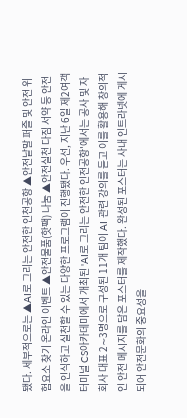됐다. 세부적으로는 ▲AI로 그리는 안전한 인천공항 ▲안전낱말 퍼즐 및 안전 위험요소 찾기 온라인 이벤트 ▲안전물품(핫팩) 나눔 ▲안전실천 다짐 서약 등 안전을 인식하고 실천할 수 있는 다양한 프로그램이 진행됐다. 우선, 지난 6일 제2여객터미널 CS아카데미에서 개최된 'AI로 그리는 안전한 인전공항'에서는 공사 및 자회사 대표 2∼3명으로 구성된 11개 팀이 AI 관련 강의를 듣고 이를 활용해 창의적인 안전 메시지를 담은 포스터를 제작했다. 완성된 포스터는 사내 인트라넷에 게시되어 안전문화의 중요성을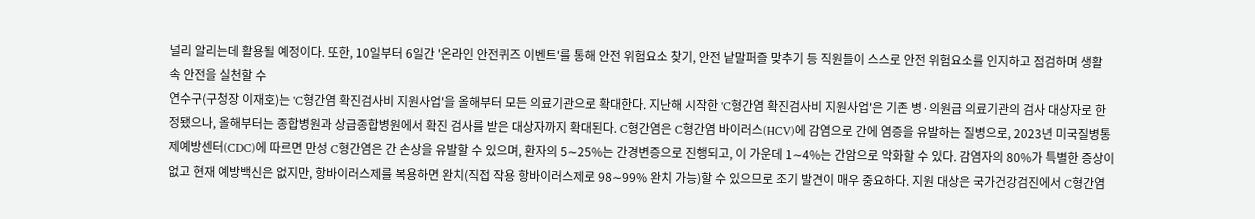널리 알리는데 활용될 예정이다. 또한, 10일부터 6일간 '온라인 안전퀴즈 이벤트'를 통해 안전 위험요소 찾기, 안전 낱말퍼즐 맞추기 등 직원들이 스스로 안전 위험요소를 인지하고 점검하며 생활 속 안전을 실천할 수
연수구(구청장 이재호)는 'C형간염 확진검사비 지원사업'을 올해부터 모든 의료기관으로 확대한다. 지난해 시작한 'C형간염 확진검사비 지원사업'은 기존 병·의원급 의료기관의 검사 대상자로 한정됐으나, 올해부터는 종합병원과 상급종합병원에서 확진 검사를 받은 대상자까지 확대된다. C형간염은 C형간염 바이러스(HCV)에 감염으로 간에 염증을 유발하는 질병으로, 2023년 미국질병통제예방센터(CDC)에 따르면 만성 C형간염은 간 손상을 유발할 수 있으며, 환자의 5∼25%는 간경변증으로 진행되고, 이 가운데 1∼4%는 간암으로 악화할 수 있다. 감염자의 80%가 특별한 증상이 없고 현재 예방백신은 없지만, 항바이러스제를 복용하면 완치(직접 작용 항바이러스제로 98∼99% 완치 가능)할 수 있으므로 조기 발견이 매우 중요하다. 지원 대상은 국가건강검진에서 C형간염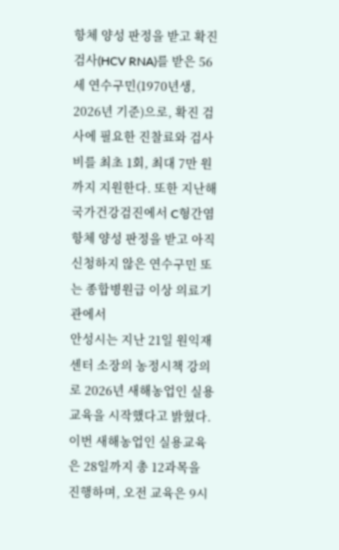항체 양성 판정을 받고 확진검사(HCV RNA)를 받은 56세 연수구민(1970년생, 2026년 기준)으로, 확진 검사에 필요한 진찰료와 검사비를 최초 1회, 최대 7만 원까지 지원한다. 또한 지난해 국가건강검진에서 C형간염 항체 양성 판정을 받고 아직 신청하지 않은 연수구민 또는 종합병원급 이상 의료기관에서
안성시는 지난 21일 원익재 센터 소장의 농정시책 강의로 2026년 새해농업인 실용교육을 시작했다고 밝혔다. 이번 새해농업인 실용교육은 28일까지 총 12과목을 진행하며, 오전 교육은 9시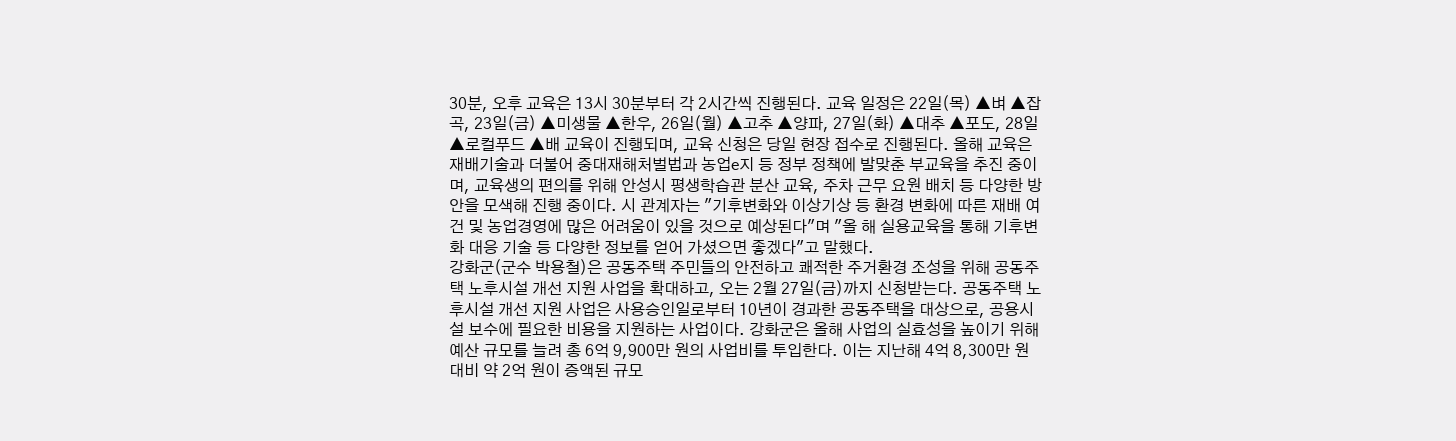30분, 오후 교육은 13시 30분부터 각 2시간씩 진행된다. 교육 일정은 22일(목) ▲벼 ▲잡곡, 23일(금) ▲미생물 ▲한우, 26일(월) ▲고추 ▲양파, 27일(화) ▲대추 ▲포도, 28일 ▲로컬푸드 ▲배 교육이 진행되며, 교육 신청은 당일 현장 접수로 진행된다. 올해 교육은 재배기술과 더불어 중대재해처벌법과 농업e지 등 정부 정책에 발맞춘 부교육을 추진 중이며, 교육생의 편의를 위해 안성시 평생학습관 분산 교육, 주차 근무 요원 배치 등 다양한 방안을 모색해 진행 중이다. 시 관계자는 "기후변화와 이상기상 등 환경 변화에 따른 재배 여건 및 농업경영에 많은 어려움이 있을 것으로 예상된다"며 "올 해 실용교육을 통해 기후변화 대응 기술 등 다양한 정보를 얻어 가셨으면 좋겠다"고 말했다.
강화군(군수 박용철)은 공동주택 주민들의 안전하고 쾌적한 주거환경 조성을 위해 공동주택 노후시설 개선 지원 사업을 확대하고, 오는 2월 27일(금)까지 신청받는다. 공동주택 노후시설 개선 지원 사업은 사용승인일로부터 10년이 경과한 공동주택을 대상으로, 공용시설 보수에 필요한 비용을 지원하는 사업이다. 강화군은 올해 사업의 실효성을 높이기 위해 예산 규모를 늘려 총 6억 9,900만 원의 사업비를 투입한다. 이는 지난해 4억 8,300만 원 대비 약 2억 원이 증액된 규모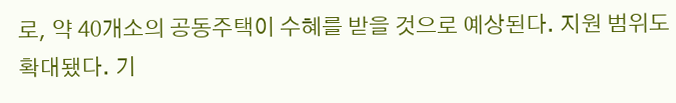로, 약 40개소의 공동주택이 수혜를 받을 것으로 예상된다. 지원 범위도 확대됐다. 기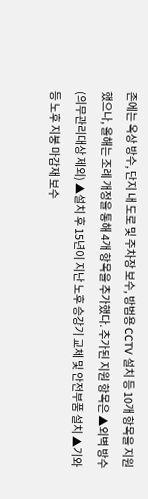존에는 옥상 방수, 단지 내 도로 및 주차장 보수, 방범용 CCTV 설치 등 10개 항목을 지원했으나, 올해는 조례 개정을 통해 4개 항목을 추가했다. 추가된 지원 항목은 ▲외벽 방수(의무관리대상 제외) ▲설치 후 15년이 지난 노후 승강기 교체 및 안전부품 설치 ▲기와 등 노후 지붕 마감재 보수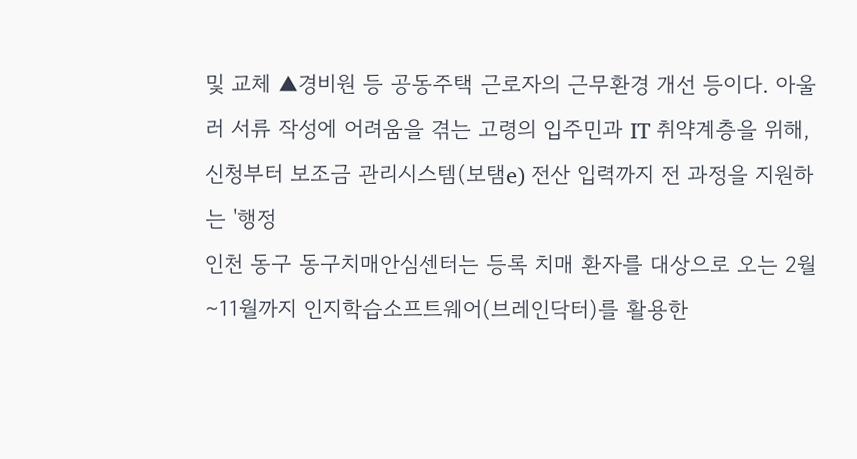및 교체 ▲경비원 등 공동주택 근로자의 근무환경 개선 등이다. 아울러 서류 작성에 어려움을 겪는 고령의 입주민과 IT 취약계층을 위해, 신청부터 보조금 관리시스템(보탬e) 전산 입력까지 전 과정을 지원하는 '행정
인천 동구 동구치매안심센터는 등록 치매 환자를 대상으로 오는 2월∼11월까지 인지학습소프트웨어(브레인닥터)를 활용한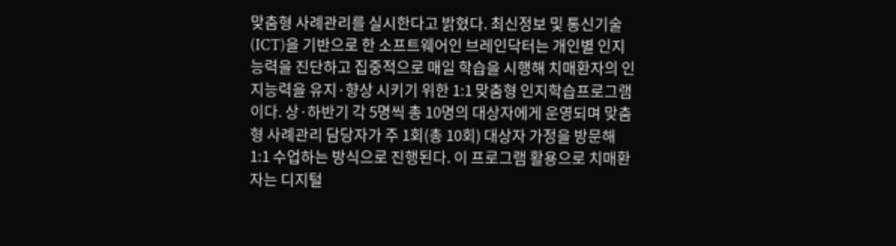맞춤형 사례관리를 실시한다고 밝혔다. 최신정보 및 통신기술(ICT)을 기반으로 한 소프트웨어인 브레인닥터는 개인별 인지능력을 진단하고 집중적으로 매일 학습을 시행해 치매환자의 인지능력을 유지·향상 시키기 위한 1:1 맞춤형 인지학습프로그램이다. 상·하반기 각 5명씩 총 10명의 대상자에게 운영되며 맞춤형 사례관리 담당자가 주 1회(총 10회) 대상자 가정을 방문해 1:1 수업하는 방식으로 진행된다. 이 프로그램 활용으로 치매환자는 디지털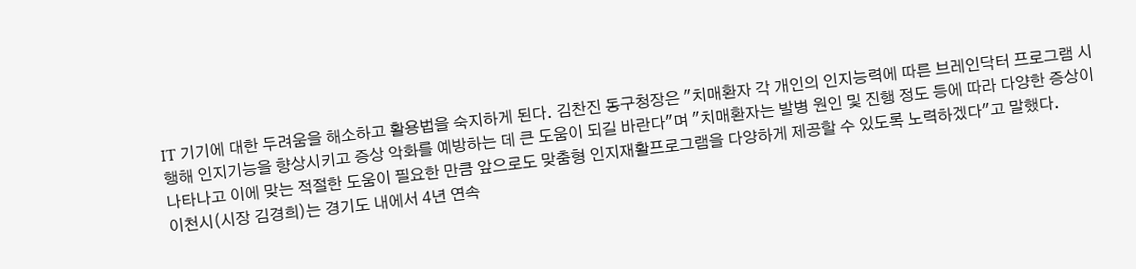IT 기기에 대한 두려움을 해소하고 활용법을 숙지하게 된다. 김찬진 동구청장은 "치매환자 각 개인의 인지능력에 따른 브레인닥터 프로그램 시행해 인지기능을 향상시키고 증상 악화를 예방하는 데 큰 도움이 되길 바란다"며 "치매환자는 발병 원인 및 진행 정도 등에 따라 다양한 증상이 나타나고 이에 맞는 적절한 도움이 필요한 만큼 앞으로도 맞춤형 인지재활프로그램을 다양하게 제공할 수 있도록 노력하겠다"고 말했다.
이천시(시장 김경희)는 경기도 내에서 4년 연속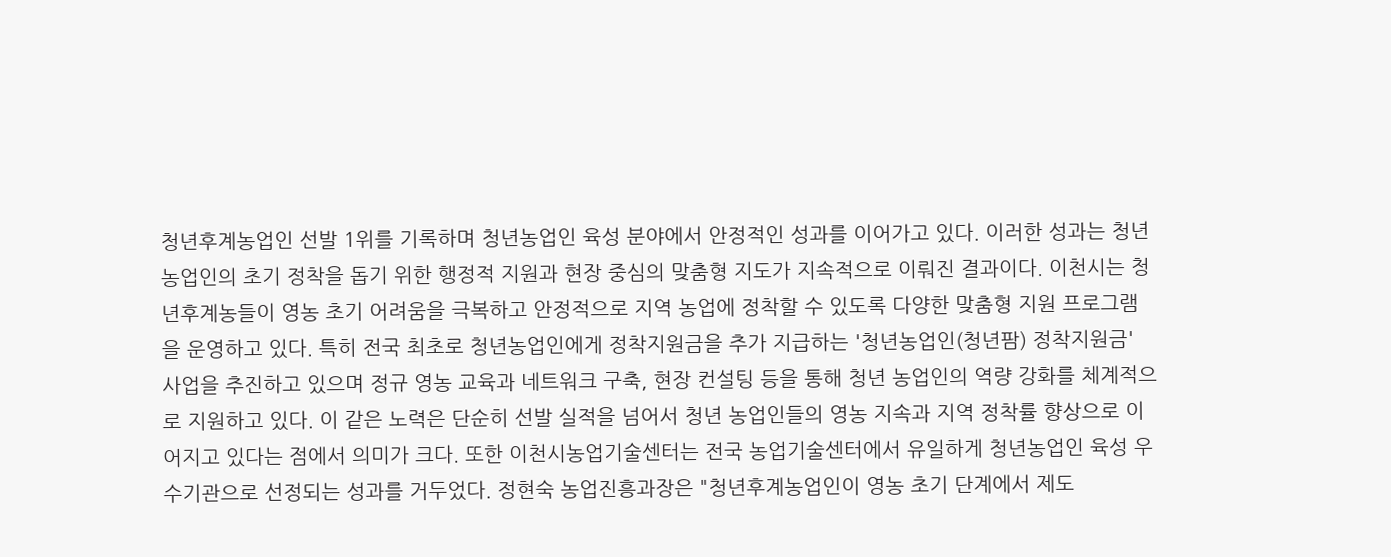청년후계농업인 선발 1위를 기록하며 청년농업인 육성 분야에서 안정적인 성과를 이어가고 있다. 이러한 성과는 청년농업인의 초기 정착을 돕기 위한 행정적 지원과 현장 중심의 맞춤형 지도가 지속적으로 이뤄진 결과이다. 이천시는 청년후계농들이 영농 초기 어려움을 극복하고 안정적으로 지역 농업에 정착할 수 있도록 다양한 맞춤형 지원 프로그램을 운영하고 있다. 특히 전국 최초로 청년농업인에게 정착지원금을 추가 지급하는 '청년농업인(청년팜) 정착지원금' 사업을 추진하고 있으며 정규 영농 교육과 네트워크 구축, 현장 컨설팅 등을 통해 청년 농업인의 역량 강화를 체계적으로 지원하고 있다. 이 같은 노력은 단순히 선발 실적을 넘어서 청년 농업인들의 영농 지속과 지역 정착률 향상으로 이어지고 있다는 점에서 의미가 크다. 또한 이천시농업기술센터는 전국 농업기술센터에서 유일하게 청년농업인 육성 우수기관으로 선정되는 성과를 거두었다. 정현숙 농업진흥과장은 "청년후계농업인이 영농 초기 단계에서 제도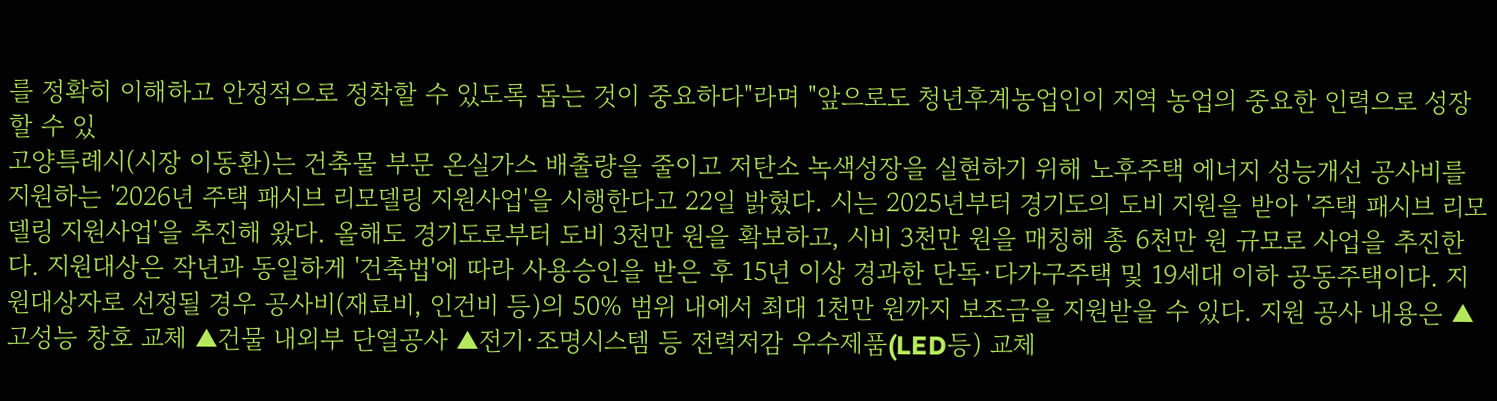를 정확히 이해하고 안정적으로 정착할 수 있도록 돕는 것이 중요하다"라며 "앞으로도 청년후계농업인이 지역 농업의 중요한 인력으로 성장할 수 있
고양특례시(시장 이동환)는 건축물 부문 온실가스 배출량을 줄이고 저탄소 녹색성장을 실현하기 위해 노후주택 에너지 성능개선 공사비를 지원하는 '2026년 주택 패시브 리모델링 지원사업'을 시행한다고 22일 밝혔다. 시는 2025년부터 경기도의 도비 지원을 받아 '주택 패시브 리모델링 지원사업'을 추진해 왔다. 올해도 경기도로부터 도비 3천만 원을 확보하고, 시비 3천만 원을 매칭해 총 6천만 원 규모로 사업을 추진한다. 지원대상은 작년과 동일하게 '건축법'에 따라 사용승인을 받은 후 15년 이상 경과한 단독·다가구주택 및 19세대 이하 공동주택이다. 지원대상자로 선정될 경우 공사비(재료비, 인건비 등)의 50% 범위 내에서 최대 1천만 원까지 보조금을 지원받을 수 있다. 지원 공사 내용은 ▲고성능 창호 교체 ▲건물 내외부 단열공사 ▲전기·조명시스템 등 전력저감 우수제품(LED등) 교체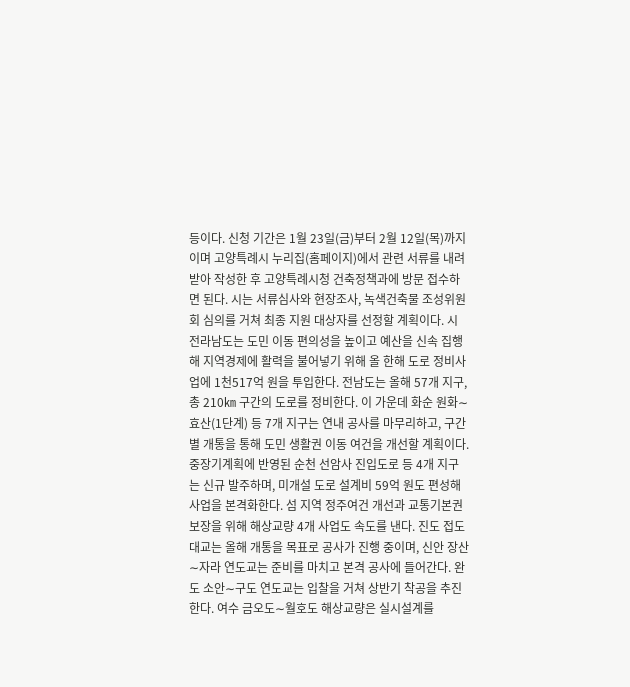등이다. 신청 기간은 1월 23일(금)부터 2월 12일(목)까지이며 고양특례시 누리집(홈페이지)에서 관련 서류를 내려받아 작성한 후 고양특례시청 건축정책과에 방문 접수하면 된다. 시는 서류심사와 현장조사, 녹색건축물 조성위원회 심의를 거쳐 최종 지원 대상자를 선정할 계획이다. 시
전라남도는 도민 이동 편의성을 높이고 예산을 신속 집행해 지역경제에 활력을 불어넣기 위해 올 한해 도로 정비사업에 1천517억 원을 투입한다. 전남도는 올해 57개 지구, 총 210㎞ 구간의 도로를 정비한다. 이 가운데 화순 원화∼효산(1단계) 등 7개 지구는 연내 공사를 마무리하고, 구간별 개통을 통해 도민 생활권 이동 여건을 개선할 계획이다. 중장기계획에 반영된 순천 선암사 진입도로 등 4개 지구는 신규 발주하며, 미개설 도로 설계비 59억 원도 편성해 사업을 본격화한다. 섬 지역 정주여건 개선과 교통기본권 보장을 위해 해상교량 4개 사업도 속도를 낸다. 진도 접도대교는 올해 개통을 목표로 공사가 진행 중이며, 신안 장산∼자라 연도교는 준비를 마치고 본격 공사에 들어간다. 완도 소안∼구도 연도교는 입찰을 거쳐 상반기 착공을 추진한다. 여수 금오도∼월호도 해상교량은 실시설계를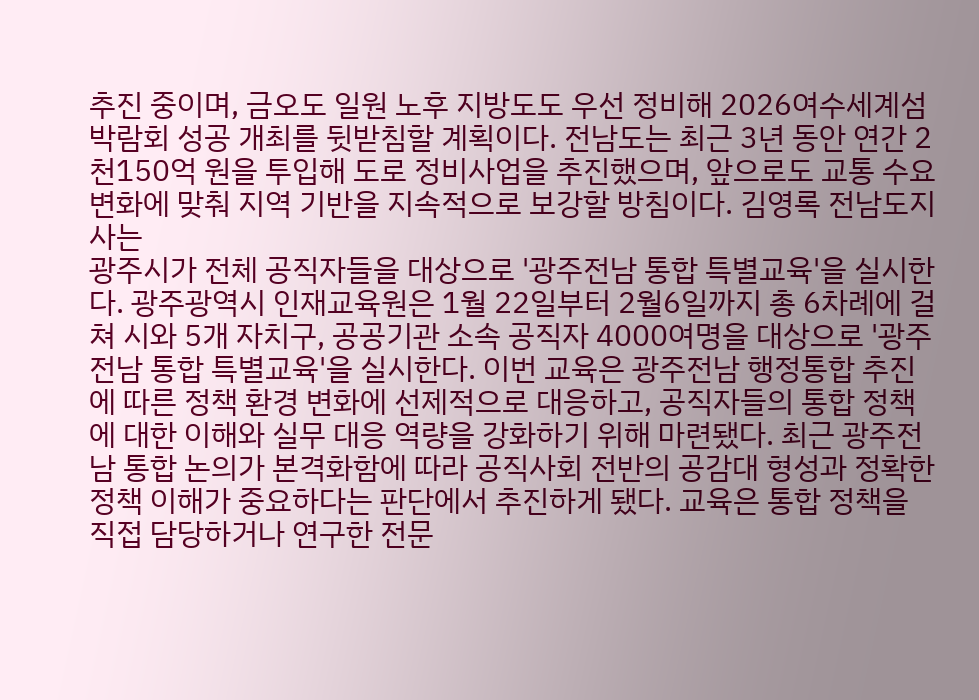추진 중이며, 금오도 일원 노후 지방도도 우선 정비해 2026여수세계섬박람회 성공 개최를 뒷받침할 계획이다. 전남도는 최근 3년 동안 연간 2천150억 원을 투입해 도로 정비사업을 추진했으며, 앞으로도 교통 수요 변화에 맞춰 지역 기반을 지속적으로 보강할 방침이다. 김영록 전남도지사는
광주시가 전체 공직자들을 대상으로 '광주전남 통합 특별교육'을 실시한다. 광주광역시 인재교육원은 1월 22일부터 2월6일까지 총 6차례에 걸쳐 시와 5개 자치구, 공공기관 소속 공직자 4000여명을 대상으로 '광주전남 통합 특별교육'을 실시한다. 이번 교육은 광주전남 행정통합 추진에 따른 정책 환경 변화에 선제적으로 대응하고, 공직자들의 통합 정책에 대한 이해와 실무 대응 역량을 강화하기 위해 마련됐다. 최근 광주전남 통합 논의가 본격화함에 따라 공직사회 전반의 공감대 형성과 정확한 정책 이해가 중요하다는 판단에서 추진하게 됐다. 교육은 통합 정책을 직접 담당하거나 연구한 전문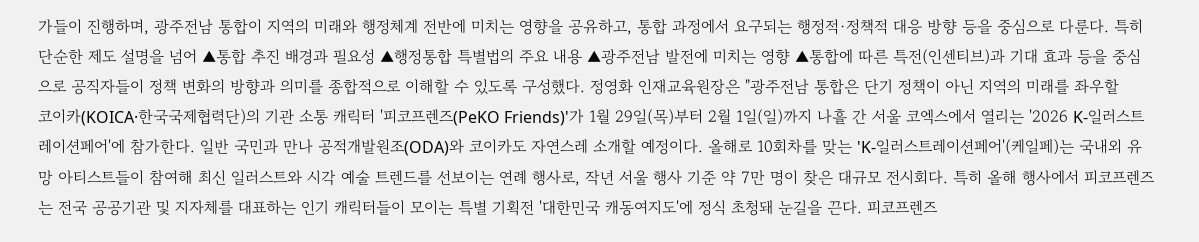가들이 진행하며, 광주전남 통합이 지역의 미래와 행정체계 전반에 미치는 영향을 공유하고, 통합 과정에서 요구되는 행정적·정책적 대응 방향 등을 중심으로 다룬다. 특히 단순한 제도 설명을 넘어 ▲통합 추진 배경과 필요성 ▲행정통합 특별법의 주요 내용 ▲광주전남 발전에 미치는 영향 ▲통합에 따른 특전(인센티브)과 기대 효과 등을 중심으로 공직자들이 정책 변화의 방향과 의미를 종합적으로 이해할 수 있도록 구성했다. 정영화 인재교육원장은 "광주전남 통합은 단기 정책이 아닌 지역의 미래를 좌우할
코이카(KOICA·한국국제협력단)의 기관 소통 캐릭터 '피코프렌즈(PeKO Friends)'가 1월 29일(목)부터 2월 1일(일)까지 나흘 간 서울 코엑스에서 열리는 '2026 K-일러스트레이션페어'에 참가한다. 일반 국민과 만나 공적개발원조(ODA)와 코이카도 자연스레 소개할 예정이다. 올해로 10회차를 맞는 'K-일러스트레이션페어'(케일페)는 국내외 유망 아티스트들이 참여해 최신 일러스트와 시각 예술 트렌드를 선보이는 연례 행사로, 작년 서울 행사 기준 약 7만 명이 찾은 대규모 전시회다. 특히 올해 행사에서 피코프렌즈는 전국 공공기관 및 지자체를 대표하는 인기 캐릭터들이 모이는 특별 기획전 '대한민국 캐동여지도'에 정식 초청돼 눈길을 끈다. 피코프렌즈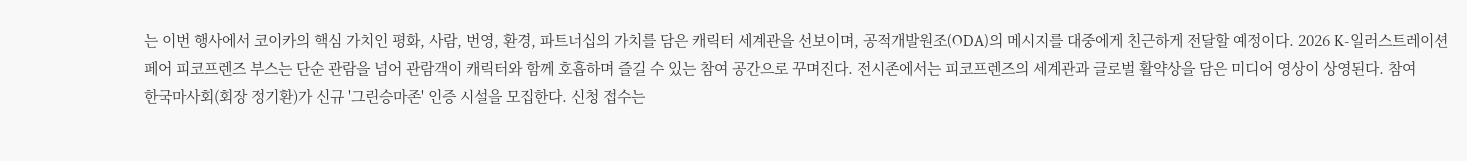는 이번 행사에서 코이카의 핵심 가치인 평화, 사람, 번영, 환경, 파트너십의 가치를 담은 캐릭터 세계관을 선보이며, 공적개발원조(ODA)의 메시지를 대중에게 친근하게 전달할 예정이다. 2026 K-일러스트레이션페어 피코프렌즈 부스는 단순 관람을 넘어 관람객이 캐릭터와 함께 호흡하며 즐길 수 있는 참여 공간으로 꾸며진다. 전시존에서는 피코프렌즈의 세계관과 글로벌 활약상을 담은 미디어 영상이 상영된다. 참여
한국마사회(회장 정기환)가 신규 '그린승마존' 인증 시설을 모집한다. 신청 접수는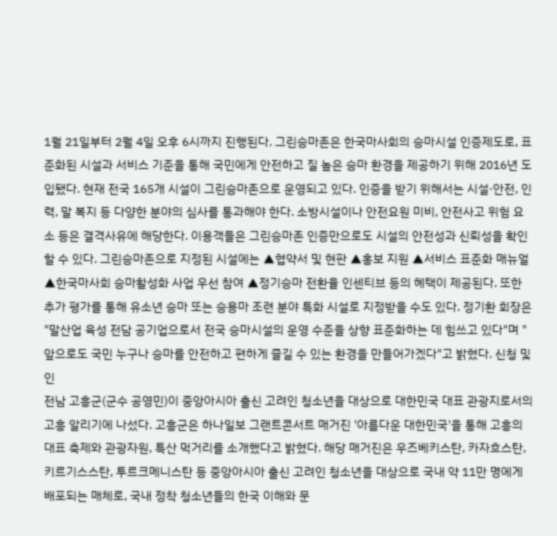1월 21일부터 2월 4일 오후 6시까지 진행된다. 그린승마존은 한국마사회의 승마시설 인증제도로, 표준화된 시설과 서비스 기준을 통해 국민에게 안전하고 질 높은 승마 환경을 제공하기 위해 2016년 도입됐다. 현재 전국 165개 시설이 그린승마존으로 운영되고 있다. 인증을 받기 위해서는 시설·안전, 인력, 말 복지 등 다양한 분야의 심사를 통과해야 한다. 소방시설이나 안전요원 미비, 안전사고 위험 요소 등은 결격사유에 해당한다. 이용객들은 그린승마존 인증만으로도 시설의 안전성과 신뢰성을 확인할 수 있다. 그린승마존으로 지정된 시설에는 ▲협약서 및 현판 ▲홍보 지원 ▲서비스 표준화 매뉴얼 ▲한국마사회 승마활성화 사업 우선 참여 ▲정기승마 전환율 인센티브 등의 혜택이 제공된다. 또한 추가 평가를 통해 유소년 승마 또는 승용마 조련 분야 특화 시설로 지정받을 수도 있다. 정기환 회장은 "말산업 육성 전담 공기업으로서 전국 승마시설의 운영 수준을 상향 표준화하는 데 힘쓰고 있다"며 "앞으로도 국민 누구나 승마를 안전하고 편하게 즐길 수 있는 환경을 만들어가겠다"고 밝혔다. 신청 및 인
전남 고흥군(군수 공영민)이 중앙아시아 출신 고려인 청소년을 대상으로 대한민국 대표 관광지로서의 고흥 알리기에 나섰다. 고흥군은 하나일보 그랜트콘서트 매거진 '아름다운 대한민국'을 통해 고흥의 대표 축제와 관광자원, 특산 먹거리를 소개했다고 밝혔다. 해당 매거진은 우즈베키스탄, 카자흐스탄, 키르기스스탄, 투르크메니스탄 등 중앙아시아 출신 고려인 청소년을 대상으로 국내 약 11만 명에게 배포되는 매체로, 국내 정착 청소년들의 한국 이해와 문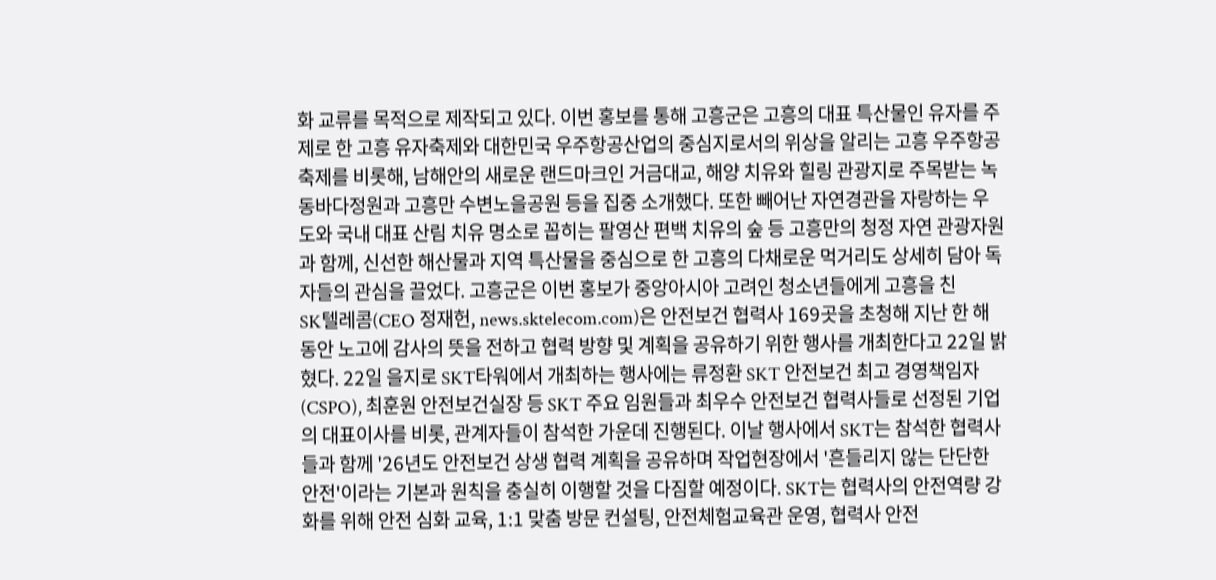화 교류를 목적으로 제작되고 있다. 이번 홍보를 통해 고흥군은 고흥의 대표 특산물인 유자를 주제로 한 고흥 유자축제와 대한민국 우주항공산업의 중심지로서의 위상을 알리는 고흥 우주항공축제를 비롯해, 남해안의 새로운 랜드마크인 거금대교, 해양 치유와 힐링 관광지로 주목받는 녹동바다정원과 고흥만 수변노을공원 등을 집중 소개했다. 또한 빼어난 자연경관을 자랑하는 우도와 국내 대표 산림 치유 명소로 꼽히는 팔영산 편백 치유의 숲 등 고흥만의 청정 자연 관광자원과 함께, 신선한 해산물과 지역 특산물을 중심으로 한 고흥의 다채로운 먹거리도 상세히 담아 독자들의 관심을 끌었다. 고흥군은 이번 홍보가 중앙아시아 고려인 청소년들에게 고흥을 친
SK텔레콤(CEO 정재헌, news.sktelecom.com)은 안전보건 협력사 169곳을 초청해 지난 한 해 동안 노고에 감사의 뜻을 전하고 협력 방향 및 계획을 공유하기 위한 행사를 개최한다고 22일 밝혔다. 22일 을지로 SKT타워에서 개최하는 행사에는 류정환 SKT 안전보건 최고 경영책임자(CSPO), 최훈원 안전보건실장 등 SKT 주요 임원들과 최우수 안전보건 협력사들로 선정된 기업의 대표이사를 비롯, 관계자들이 참석한 가운데 진행된다. 이날 행사에서 SKT는 참석한 협력사들과 함께 '26년도 안전보건 상생 협력 계획을 공유하며 작업현장에서 '흔들리지 않는 단단한 안전'이라는 기본과 원칙을 충실히 이행할 것을 다짐할 예정이다. SKT는 협력사의 안전역량 강화를 위해 안전 심화 교육, 1:1 맞춤 방문 컨설팅, 안전체험교육관 운영, 협력사 안전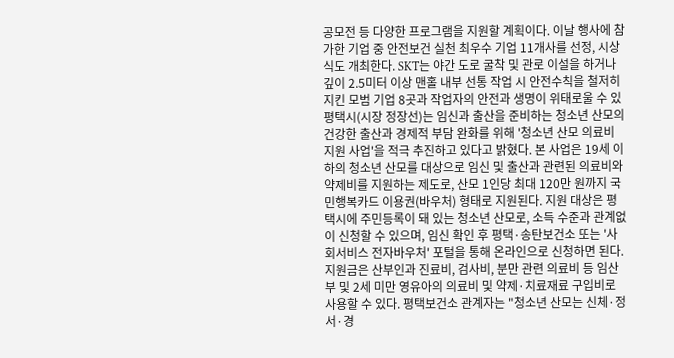공모전 등 다양한 프로그램을 지원할 계획이다. 이날 행사에 참가한 기업 중 안전보건 실천 최우수 기업 11개사를 선정, 시상식도 개최한다. SKT는 야간 도로 굴착 및 관로 이설을 하거나 깊이 2.5미터 이상 맨홀 내부 선통 작업 시 안전수칙을 철저히 지킨 모범 기업 8곳과 작업자의 안전과 생명이 위태로울 수 있
평택시(시장 정장선)는 임신과 출산을 준비하는 청소년 산모의 건강한 출산과 경제적 부담 완화를 위해 '청소년 산모 의료비 지원 사업'을 적극 추진하고 있다고 밝혔다. 본 사업은 19세 이하의 청소년 산모를 대상으로 임신 및 출산과 관련된 의료비와 약제비를 지원하는 제도로, 산모 1인당 최대 120만 원까지 국민행복카드 이용권(바우처) 형태로 지원된다. 지원 대상은 평택시에 주민등록이 돼 있는 청소년 산모로, 소득 수준과 관계없이 신청할 수 있으며, 임신 확인 후 평택·송탄보건소 또는 '사회서비스 전자바우처' 포털을 통해 온라인으로 신청하면 된다. 지원금은 산부인과 진료비, 검사비, 분만 관련 의료비 등 임산부 및 2세 미만 영유아의 의료비 및 약제·치료재료 구입비로 사용할 수 있다. 평택보건소 관계자는 "청소년 산모는 신체·정서·경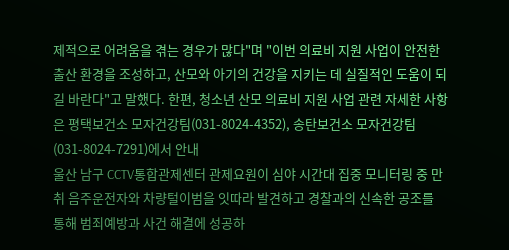제적으로 어려움을 겪는 경우가 많다"며 "이번 의료비 지원 사업이 안전한 출산 환경을 조성하고, 산모와 아기의 건강을 지키는 데 실질적인 도움이 되길 바란다"고 말했다. 한편, 청소년 산모 의료비 지원 사업 관련 자세한 사항은 평택보건소 모자건강팀(031-8024-4352), 송탄보건소 모자건강팀(031-8024-7291)에서 안내
울산 남구 CCTV통합관제센터 관제요원이 심야 시간대 집중 모니터링 중 만취 음주운전자와 차량털이범을 잇따라 발견하고 경찰과의 신속한 공조를 통해 범죄예방과 사건 해결에 성공하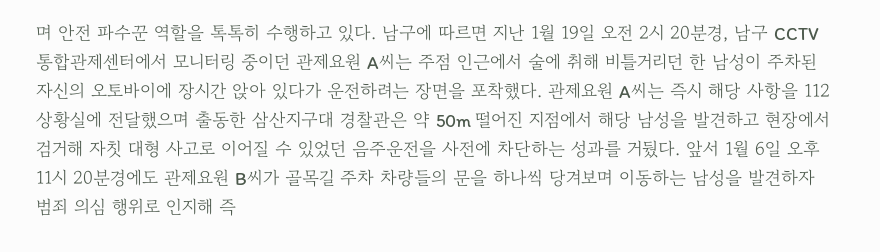며 안전 파수꾼 역할을 톡톡히 수행하고 있다. 남구에 따르면 지난 1월 19일 오전 2시 20분경, 남구 CCTV 통합관제센터에서 모니터링 중이던 관제요원 A씨는 주점 인근에서 술에 취해 비틀거리던 한 남성이 주차된 자신의 오토바이에 장시간 앉아 있다가 운전하려는 장면을 포착했다. 관제요원 A씨는 즉시 해당 사항을 112상황실에 전달했으며 출동한 삼산지구대 경찰관은 약 50m 떨어진 지점에서 해당 남성을 발견하고 현장에서 검거해 자칫 대형 사고로 이어질 수 있었던 음주운전을 사전에 차단하는 성과를 거뒀다. 앞서 1월 6일 오후 11시 20분경에도 관제요원 B씨가 골목길 주차 차량들의 문을 하나씩 당겨보며 이동하는 남성을 발견하자 범죄 의심 행위로 인지해 즉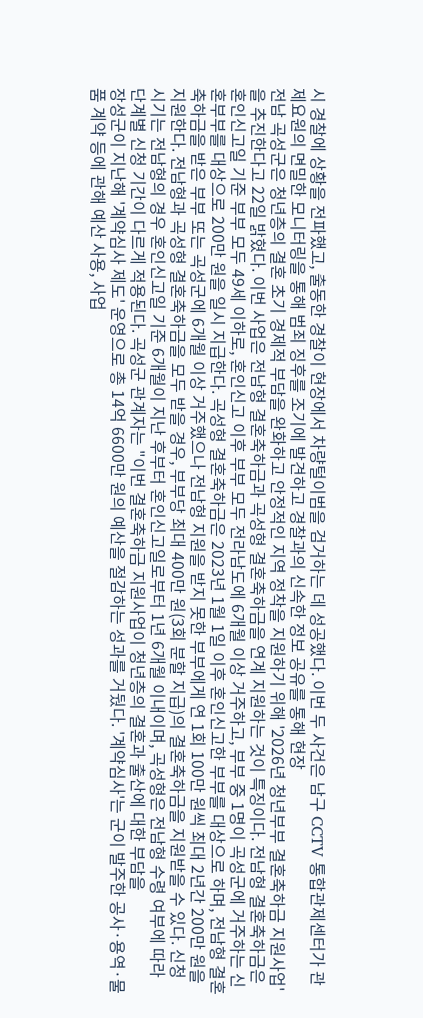시 경찰에 상황을 전파했고, 출동한 경찰이 현장에서 차량털이범을 검거하는 데 성공했다. 이번 두 사건은 남구 CCTV 통합관제센터가 관제요원의 면밀한 모니터링을 통해 범죄 징후를 조기에 발견하고 경찰과의 신속한 정보 공유를 통해 현장
전남 곡성군은 청년층의 결혼 초기 경제적 부담을 완화하고 안정적인 지역 정착을 지원하기 위해 '2026년 청년부부 결혼축하금 지원사업'을 추진한다고 22일 밝혔다. 이번 사업은 전남형 결혼축하금과 곡성형 결혼축하금을 연계 지원하는 것이 특징이다. 전남형 결혼축하금은 혼인신고일 기준 부부 모두 49세 이하로, 혼인신고 이후 부부 모두 전라남도에 6개월 이상 거주하고, 부부 중 1명이 곡성군에 거주하는 신혼부부를 대상으로 200만 원을 일시 지급한다. 곡성형 결혼축하금은 2023년 1월 1일 이후 혼인신고한 부부를 대상으로 하며, 전남형 결혼축하금을 받은 부부 또는 곡성군에 6개월 이상 거주했으나 전남형 지원을 받지 못한 부부에게 연 1회 100만 원씩 최대 2년간 200만 원을 지원한다. 전남형과 곡성형 결혼축하금을 모두 받을 경우, 부부당 최대 400만 원(3회 분할 지급)의 결혼축하금을 지원받을 수 있다. 신청 시기는 전남형의 경우 혼인신고일 기준 6개월이 지난 후부터 혼인신고일로부터 1년 6개월 이내이며, 곡성형은 전남형 수령 여부에 따라 단계별 신청 기간이 다르게 적용된다. 곡성군 관계자는 "이번 결혼축하금 지원사업이 청년층의 결혼과 출산에 대한 부담을
장성군이 지난해 '계약심사 제도' 운영으로 총 14억 6600만 원의 예산을 절감하는 성과를 거뒀다. '계약심사'는 군이 발주한 공사·용역·물품 계약 등에 관해 예산 사용, 사업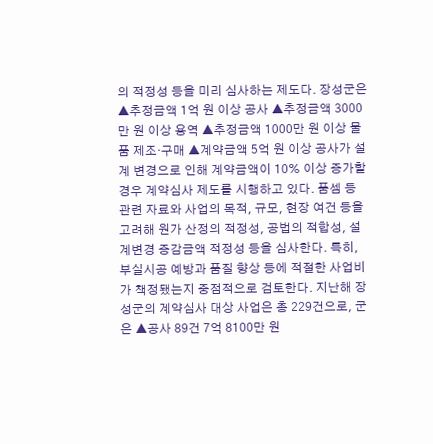의 적정성 등을 미리 심사하는 제도다. 장성군은 ▲추정금액 1억 원 이상 공사 ▲추정금액 3000만 원 이상 용역 ▲추정금액 1000만 원 이상 물품 제조·구매 ▲계약금액 5억 원 이상 공사가 설계 변경으로 인해 계약금액이 10% 이상 증가할 경우 계약심사 제도를 시행하고 있다. 품셈 등 관련 자료와 사업의 목적, 규모, 현장 여건 등을 고려해 원가 산정의 적정성, 공법의 적합성, 설계변경 증감금액 적정성 등을 심사한다. 특히, 부실시공 예방과 품질 향상 등에 적절한 사업비가 책정됐는지 중점적으로 검토한다. 지난해 장성군의 계약심사 대상 사업은 총 229건으로, 군은 ▲공사 89건 7억 8100만 원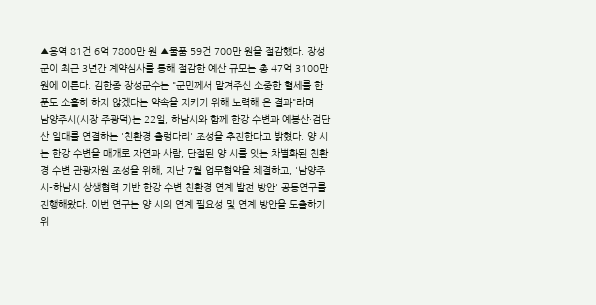▲용역 81건 6억 7800만 원 ▲물품 59건 700만 원을 절감했다. 장성군이 최근 3년간 계약심사를 통해 절감한 예산 규모는 총 47억 3100만 원에 이른다. 김한종 장성군수는 "군민께서 맡겨주신 소중한 혈세를 한 푼도 소홀히 하지 않겠다는 약속을 지키기 위해 노력해 온 결과"라며
남양주시(시장 주광덕)는 22일, 하남시와 함께 한강 수변과 예봉산·검단산 일대를 연결하는 '친환경 출렁다리' 조성을 추진한다고 밝혔다. 양 시는 한강 수변을 매개로 자연과 사람, 단절된 양 시를 잇는 차별화된 친환경 수변 관광자원 조성을 위해, 지난 7월 업무협약을 체결하고, '남양주시-하남시 상생협력 기반 한강 수변 친환경 연계 발전 방안' 공동연구를 진행해왔다. 이번 연구는 양 시의 연계 필요성 및 연계 방안을 도출하기 위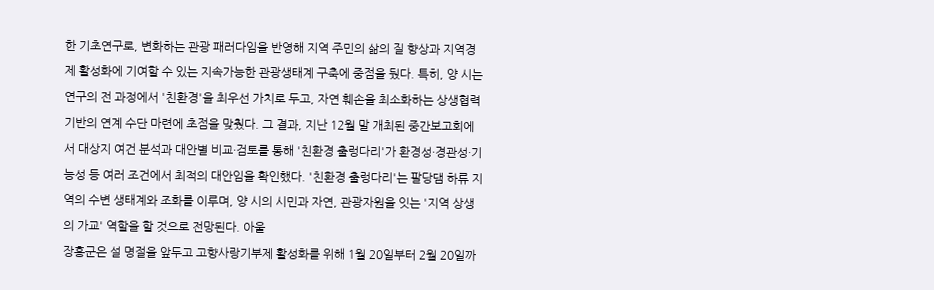한 기초연구로, 변화하는 관광 패러다임을 반영해 지역 주민의 삶의 질 향상과 지역경제 활성화에 기여할 수 있는 지속가능한 관광생태계 구축에 중점을 뒀다. 특히, 양 시는 연구의 전 과정에서 '친환경'을 최우선 가치로 두고, 자연 훼손을 최소화하는 상생협력 기반의 연계 수단 마련에 초점을 맞췄다. 그 결과, 지난 12월 말 개최된 중간보고회에서 대상지 여건 분석과 대안별 비교·검토를 통해 '친환경 출렁다리'가 환경성·경관성·기능성 등 여러 조건에서 최적의 대안임을 확인했다. '친환경 출렁다리'는 팔당댐 하류 지역의 수변 생태계와 조화를 이루며, 양 시의 시민과 자연, 관광자원을 잇는 '지역 상생의 가교' 역할을 할 것으로 전망된다. 아울
장흥군은 설 명절을 앞두고 고향사랑기부제 활성화를 위해 1월 20일부터 2월 20일까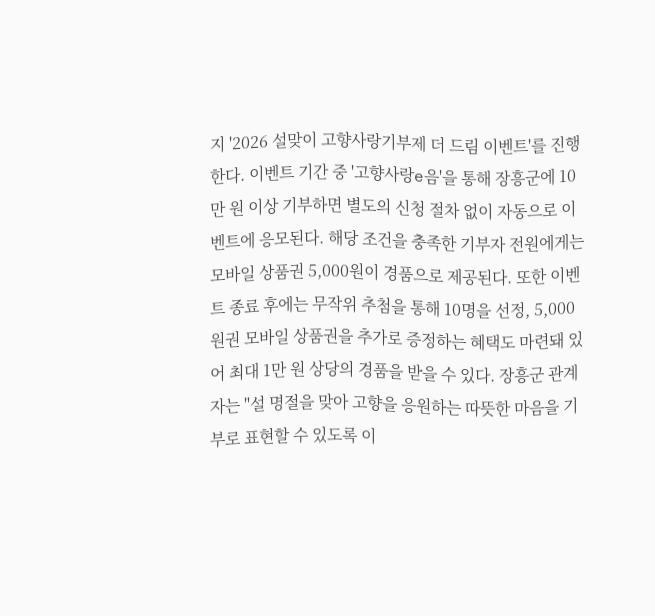지 '2026 설맞이 고향사랑기부제 더 드림 이벤트'를 진행한다. 이벤트 기간 중 '고향사랑e음'을 통해 장흥군에 10만 원 이상 기부하면 별도의 신청 절차 없이 자동으로 이벤트에 응모된다. 해당 조건을 충족한 기부자 전원에게는 모바일 상품권 5,000원이 경품으로 제공된다. 또한 이벤트 종료 후에는 무작위 추첨을 통해 10명을 선정, 5,000원권 모바일 상품권을 추가로 증정하는 혜택도 마련돼 있어 최대 1만 원 상당의 경품을 받을 수 있다. 장흥군 관계자는 "설 명절을 맞아 고향을 응원하는 따뜻한 마음을 기부로 표현할 수 있도록 이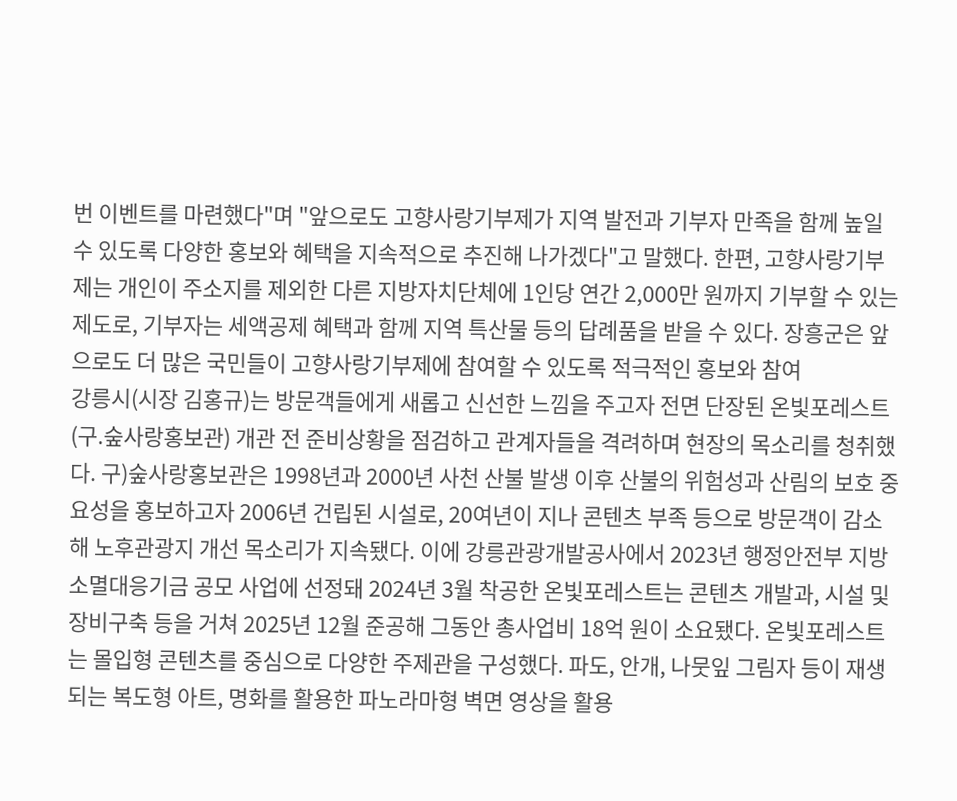번 이벤트를 마련했다"며 "앞으로도 고향사랑기부제가 지역 발전과 기부자 만족을 함께 높일 수 있도록 다양한 홍보와 혜택을 지속적으로 추진해 나가겠다"고 말했다. 한편, 고향사랑기부제는 개인이 주소지를 제외한 다른 지방자치단체에 1인당 연간 2,000만 원까지 기부할 수 있는 제도로, 기부자는 세액공제 혜택과 함께 지역 특산물 등의 답례품을 받을 수 있다. 장흥군은 앞으로도 더 많은 국민들이 고향사랑기부제에 참여할 수 있도록 적극적인 홍보와 참여
강릉시(시장 김홍규)는 방문객들에게 새롭고 신선한 느낌을 주고자 전면 단장된 온빛포레스트(구.숲사랑홍보관) 개관 전 준비상황을 점검하고 관계자들을 격려하며 현장의 목소리를 청취했다. 구)숲사랑홍보관은 1998년과 2000년 사천 산불 발생 이후 산불의 위험성과 산림의 보호 중요성을 홍보하고자 2006년 건립된 시설로, 20여년이 지나 콘텐츠 부족 등으로 방문객이 감소해 노후관광지 개선 목소리가 지속됐다. 이에 강릉관광개발공사에서 2023년 행정안전부 지방소멸대응기금 공모 사업에 선정돼 2024년 3월 착공한 온빛포레스트는 콘텐츠 개발과, 시설 및 장비구축 등을 거쳐 2025년 12월 준공해 그동안 총사업비 18억 원이 소요됐다. 온빛포레스트는 몰입형 콘텐츠를 중심으로 다양한 주제관을 구성했다. 파도, 안개, 나뭇잎 그림자 등이 재생되는 복도형 아트, 명화를 활용한 파노라마형 벽면 영상을 활용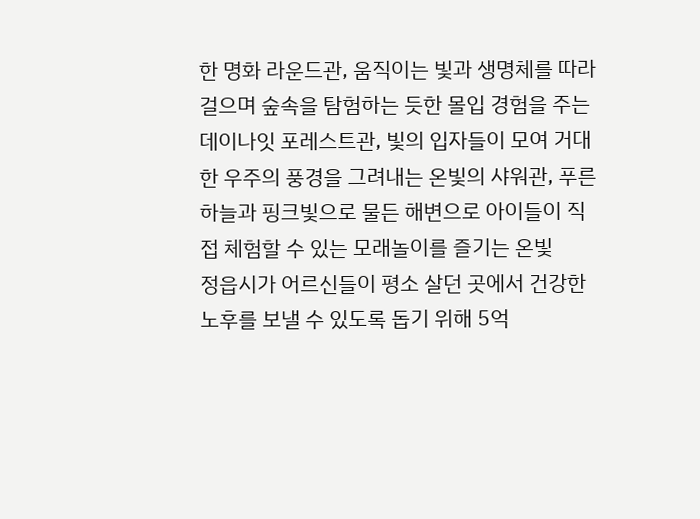한 명화 라운드관, 움직이는 빛과 생명체를 따라 걸으며 숲속을 탐험하는 듯한 몰입 경험을 주는 데이나잇 포레스트관, 빛의 입자들이 모여 거대한 우주의 풍경을 그려내는 온빛의 샤워관, 푸른 하늘과 핑크빛으로 물든 해변으로 아이들이 직접 체험할 수 있는 모래놀이를 즐기는 온빛
정읍시가 어르신들이 평소 살던 곳에서 건강한 노후를 보낼 수 있도록 돕기 위해 5억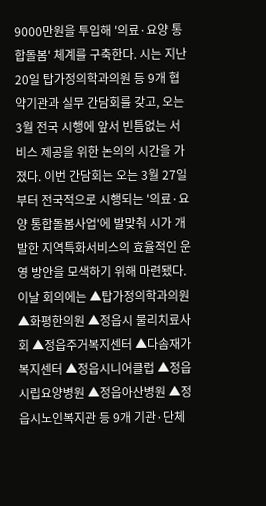9000만원을 투입해 '의료·요양 통합돌봄' 체계를 구축한다. 시는 지난 20일 탑가정의학과의원 등 9개 협약기관과 실무 간담회를 갖고, 오는 3월 전국 시행에 앞서 빈틈없는 서비스 제공을 위한 논의의 시간을 가졌다. 이번 간담회는 오는 3월 27일부터 전국적으로 시행되는 '의료·요양 통합돌봄사업'에 발맞춰 시가 개발한 지역특화서비스의 효율적인 운영 방안을 모색하기 위해 마련됐다. 이날 회의에는 ▲탑가정의학과의원 ▲화평한의원 ▲정읍시 물리치료사회 ▲정읍주거복지센터 ▲다솜재가복지센터 ▲정읍시니어클럽 ▲정읍시립요양병원 ▲정읍아산병원 ▲정읍시노인복지관 등 9개 기관·단체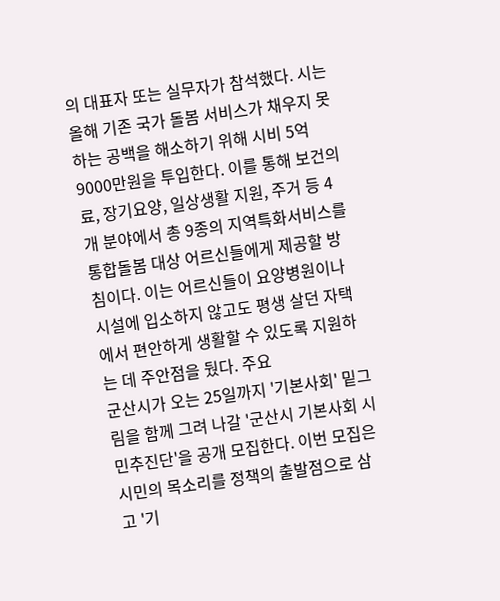의 대표자 또는 실무자가 참석했다. 시는 올해 기존 국가 돌봄 서비스가 채우지 못하는 공백을 해소하기 위해 시비 5억 9000만원을 투입한다. 이를 통해 보건의료, 장기요양, 일상생활 지원, 주거 등 4개 분야에서 총 9종의 지역특화서비스를 통합돌봄 대상 어르신들에게 제공할 방침이다. 이는 어르신들이 요양병원이나 시설에 입소하지 않고도 평생 살던 자택에서 편안하게 생활할 수 있도록 지원하는 데 주안점을 뒀다. 주요
군산시가 오는 25일까지 '기본사회' 밑그림을 함께 그려 나갈 '군산시 기본사회 시민추진단'을 공개 모집한다. 이번 모집은 시민의 목소리를 정책의 출발점으로 삼고 '기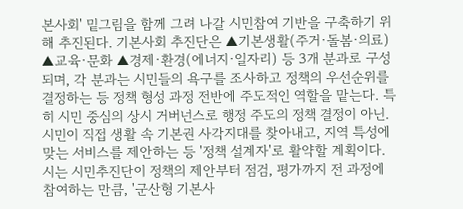본사회' 밑그림을 함께 그려 나갈 시민참여 기반을 구축하기 위해 추진된다. 기본사회 추진단은 ▲기본생활(주거·돌봄·의료) ▲교육·문화 ▲경제·환경(에너지·일자리) 등 3개 분과로 구성되며, 각 분과는 시민들의 욕구를 조사하고 정책의 우선순위를 결정하는 등 정책 형성 과정 전반에 주도적인 역할을 맡는다. 특히 시민 중심의 상시 거버넌스로 행정 주도의 정책 결정이 아닌. 시민이 직접 생활 속 기본권 사각지대를 찾아내고, 지역 특성에 맞는 서비스를 제안하는 등 '정책 설계자'로 활약할 계획이다. 시는 시민추진단이 정책의 제안부터 점검, 평가까지 전 과정에 참여하는 만큼, '군산형 기본사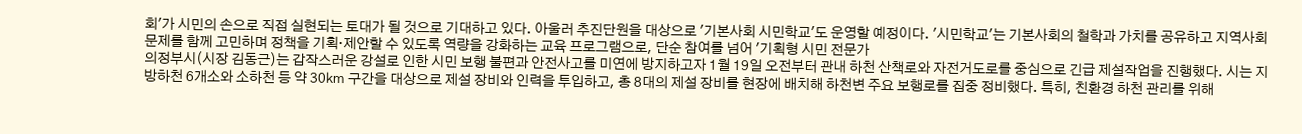회'가 시민의 손으로 직접 실현되는 토대가 될 것으로 기대하고 있다. 아울러 추진단원을 대상으로 '기본사회 시민학교'도 운영할 예정이다. '시민학교'는 기본사회의 철학과 가치를 공유하고 지역사회 문제를 함께 고민하며 정책을 기획·제안할 수 있도록 역량을 강화하는 교육 프로그램으로, 단순 참여를 넘어 '기획형 시민 전문가
의정부시(시장 김동근)는 갑작스러운 강설로 인한 시민 보행 불편과 안전사고를 미연에 방지하고자 1월 19일 오전부터 관내 하천 산책로와 자전거도로를 중심으로 긴급 제설작업을 진행했다. 시는 지방하천 6개소와 소하천 등 약 30㎞ 구간을 대상으로 제설 장비와 인력을 투입하고, 총 8대의 제설 장비를 현장에 배치해 하천변 주요 보행로를 집중 정비했다. 특히, 친환경 하천 관리를 위해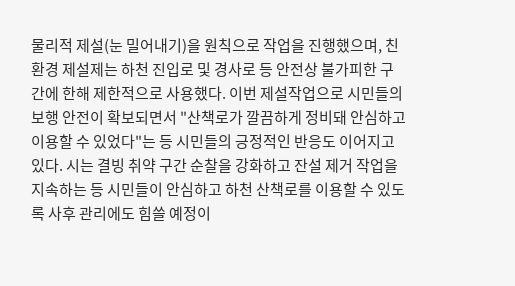물리적 제설(눈 밀어내기)을 원칙으로 작업을 진행했으며, 친환경 제설제는 하천 진입로 및 경사로 등 안전상 불가피한 구간에 한해 제한적으로 사용했다. 이번 제설작업으로 시민들의 보행 안전이 확보되면서 "산책로가 깔끔하게 정비돼 안심하고 이용할 수 있었다"는 등 시민들의 긍정적인 반응도 이어지고 있다. 시는 결빙 취약 구간 순찰을 강화하고 잔설 제거 작업을 지속하는 등 시민들이 안심하고 하천 산책로를 이용할 수 있도록 사후 관리에도 힘쓸 예정이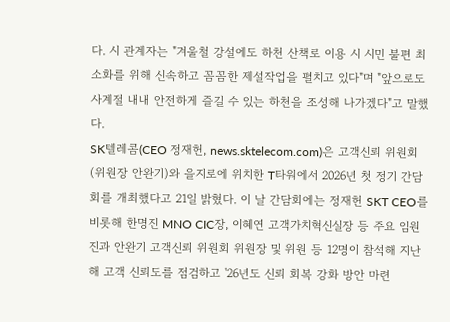다. 시 관계자는 "겨울철 강설에도 하천 산책로 이용 시 시민 불편 최소화를 위해 신속하고 꼼꼼한 제설작업을 펼치고 있다"며 "앞으로도 사계절 내내 안전하게 즐길 수 있는 하천을 조성해 나가겠다"고 말했다.
SK텔레콤(CEO 정재헌, news.sktelecom.com)은 고객신뢰 위원회(위원장 안완기)와 을지로에 위치한 T타워에서 2026년 첫 정기 간담회를 개최했다고 21일 밝혔다. 이 날 간담회에는 정재헌 SKT CEO를 비롯해 한명진 MNO CIC장, 이혜연 고객가치혁신실장 등 주요 임원진과 안완기 고객신뢰 위원회 위원장 및 위원 등 12명이 참석해 지난 해 고객 신뢰도를 점검하고 '26년도 신뢰 회복 강화 방안 마련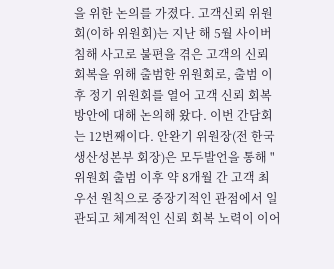을 위한 논의를 가졌다. 고객신뢰 위원회(이하 위원회)는 지난 해 5월 사이버 침해 사고로 불편을 겪은 고객의 신뢰 회복을 위해 출범한 위원회로, 출범 이후 정기 위원회를 열어 고객 신뢰 회복 방안에 대해 논의해 왔다. 이번 간담회는 12번째이다. 안완기 위원장(전 한국생산성본부 회장)은 모두발언을 통해 "위원회 출범 이후 약 8개월 간 고객 최우선 원칙으로 중장기적인 관점에서 일관되고 체계적인 신뢰 회복 노력이 이어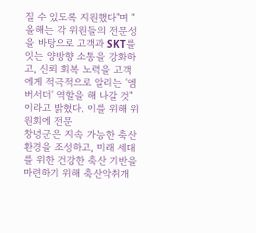질 수 있도록 지원했다"며 "올해는 각 위원들의 전문성을 바탕으로 고객과 SKT를 잇는 양방향 소통을 강화하고, 신뢰 회복 노력을 고객에게 적극적으로 알리는 '엠버서더' 역할을 해 나갈 것"이라고 밝혔다. 이를 위해 위원회에 전문
창녕군은 지속 가능한 축산환경을 조성하고, 미래 세대를 위한 건강한 축산 기반을 마련하기 위해 축산악취개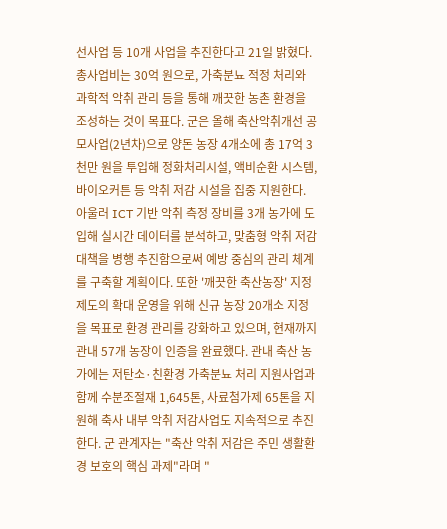선사업 등 10개 사업을 추진한다고 21일 밝혔다. 총사업비는 30억 원으로, 가축분뇨 적정 처리와 과학적 악취 관리 등을 통해 깨끗한 농촌 환경을 조성하는 것이 목표다. 군은 올해 축산악취개선 공모사업(2년차)으로 양돈 농장 4개소에 총 17억 3천만 원을 투입해 정화처리시설, 액비순환 시스템, 바이오커튼 등 악취 저감 시설을 집중 지원한다. 아울러 ICT 기반 악취 측정 장비를 3개 농가에 도입해 실시간 데이터를 분석하고, 맞춤형 악취 저감 대책을 병행 추진함으로써 예방 중심의 관리 체계를 구축할 계획이다. 또한 '깨끗한 축산농장' 지정 제도의 확대 운영을 위해 신규 농장 20개소 지정을 목표로 환경 관리를 강화하고 있으며, 현재까지 관내 57개 농장이 인증을 완료했다. 관내 축산 농가에는 저탄소·친환경 가축분뇨 처리 지원사업과 함께 수분조절재 1,645톤, 사료첨가제 65톤을 지원해 축사 내부 악취 저감사업도 지속적으로 추진한다. 군 관계자는 "축산 악취 저감은 주민 생활환경 보호의 핵심 과제"라며 "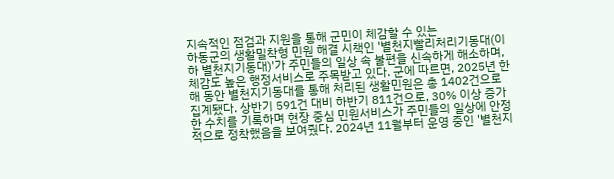지속적인 점검과 지원을 통해 군민이 체감할 수 있는
하동군의 생활밀착형 민원 해결 시책인 '별천지빨리처리기동대(이하 별천지기동대)'가 주민들의 일상 속 불편을 신속하게 해소하며, 체감도 높은 행정서비스로 주목받고 있다. 군에 따르면, 2025년 한 해 동안 별천지기동대를 통해 처리된 생활민원은 총 1402건으로 집계됐다. 상반기 591건 대비 하반기 811건으로, 30% 이상 증가한 수치를 기록하며 현장 중심 민원서비스가 주민들의 일상에 안정적으로 정착했음을 보여줬다. 2024년 11월부터 운영 중인 '별천지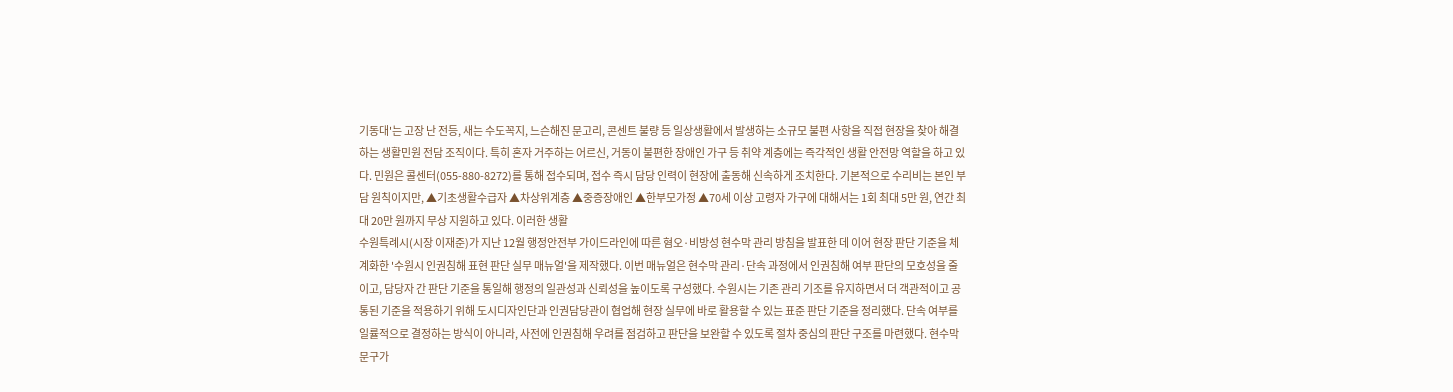기동대'는 고장 난 전등, 새는 수도꼭지, 느슨해진 문고리, 콘센트 불량 등 일상생활에서 발생하는 소규모 불편 사항을 직접 현장을 찾아 해결하는 생활민원 전담 조직이다. 특히 혼자 거주하는 어르신, 거동이 불편한 장애인 가구 등 취약 계층에는 즉각적인 생활 안전망 역할을 하고 있다. 민원은 콜센터(055-880-8272)를 통해 접수되며, 접수 즉시 담당 인력이 현장에 출동해 신속하게 조치한다. 기본적으로 수리비는 본인 부담 원칙이지만, ▲기초생활수급자 ▲차상위계층 ▲중증장애인 ▲한부모가정 ▲70세 이상 고령자 가구에 대해서는 1회 최대 5만 원, 연간 최대 20만 원까지 무상 지원하고 있다. 이러한 생활
수원특례시(시장 이재준)가 지난 12월 행정안전부 가이드라인에 따른 혐오·비방성 현수막 관리 방침을 발표한 데 이어 현장 판단 기준을 체계화한 '수원시 인권침해 표현 판단 실무 매뉴얼'을 제작했다. 이번 매뉴얼은 현수막 관리·단속 과정에서 인권침해 여부 판단의 모호성을 줄이고, 담당자 간 판단 기준을 통일해 행정의 일관성과 신뢰성을 높이도록 구성했다. 수원시는 기존 관리 기조를 유지하면서 더 객관적이고 공통된 기준을 적용하기 위해 도시디자인단과 인권담당관이 협업해 현장 실무에 바로 활용할 수 있는 표준 판단 기준을 정리했다. 단속 여부를 일률적으로 결정하는 방식이 아니라, 사전에 인권침해 우려를 점검하고 판단을 보완할 수 있도록 절차 중심의 판단 구조를 마련했다. 현수막 문구가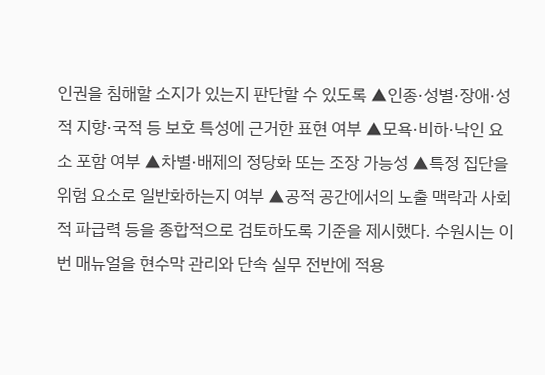인권을 침해할 소지가 있는지 판단할 수 있도록 ▲인종·성별·장애·성적 지향·국적 등 보호 특성에 근거한 표현 여부 ▲모욕·비하·낙인 요소 포함 여부 ▲차별·배제의 정당화 또는 조장 가능성 ▲특정 집단을 위험 요소로 일반화하는지 여부 ▲공적 공간에서의 노출 맥락과 사회적 파급력 등을 종합적으로 검토하도록 기준을 제시했다. 수원시는 이번 매뉴얼을 현수막 관리와 단속 실무 전반에 적용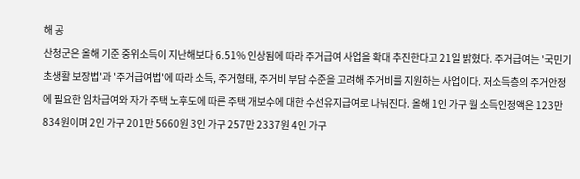해 공
산청군은 올해 기준 중위소득이 지난해보다 6.51% 인상됨에 따라 주거급여 사업을 확대 추진한다고 21일 밝혔다. 주거급여는 '국민기초생활 보장법'과 '주거급여법'에 따라 소득, 주거형태, 주거비 부담 수준을 고려해 주거비를 지원하는 사업이다. 저소득층의 주거안정에 필요한 임차급여와 자가 주택 노후도에 따른 주택 개보수에 대한 수선유지급여로 나눠진다. 올해 1인 가구 월 소득인정액은 123만 834원이며 2인 가구 201만 5660원 3인 가구 257만 2337원 4인 가구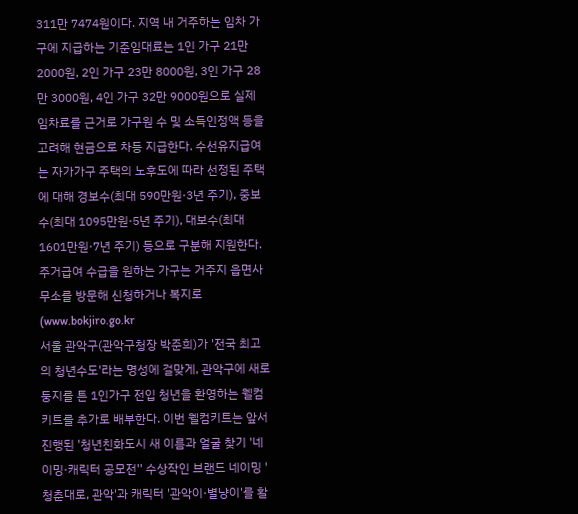311만 7474원이다. 지역 내 거주하는 임차 가구에 지급하는 기준임대료는 1인 가구 21만 2000원, 2인 가구 23만 8000원, 3인 가구 28만 3000원, 4인 가구 32만 9000원으로 실제 임차료를 근거로 가구원 수 및 소득인정액 등을 고려해 현금으로 차등 지급한다. 수선유지급여는 자가가구 주택의 노후도에 따라 선정된 주택에 대해 경보수(최대 590만원·3년 주기), 중보수(최대 1095만원·5년 주기), 대보수(최대 1601만원·7년 주기) 등으로 구분해 지원한다. 주거급여 수급을 원하는 가구는 거주지 읍면사무소를 방문해 신청하거나 복지로(www.bokjiro.go.kr
서울 관악구(관악구청장 박준희)가 '전국 최고의 청년수도'라는 명성에 걸맞게, 관악구에 새로 둥지를 튼 1인가구 전입 청년을 환영하는 웰컴키트를 추가로 배부한다. 이번 웰컴키트는 앞서 진행된 '청년친화도시 새 이름과 얼굴 찾기 '네이밍·캐릭터 공모전'' 수상작인 브랜드 네이밍 '청춘대로, 관악'과 캐릭터 '관악이·별냥이'를 활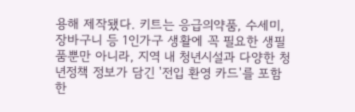용해 제작됐다. 키트는 응급의약품, 수세미, 장바구니 등 1인가구 생활에 꼭 필요한 생필품뿐만 아니라, 지역 내 청년시설과 다양한 청년정책 정보가 담긴 '전입 환영 카드'를 포함한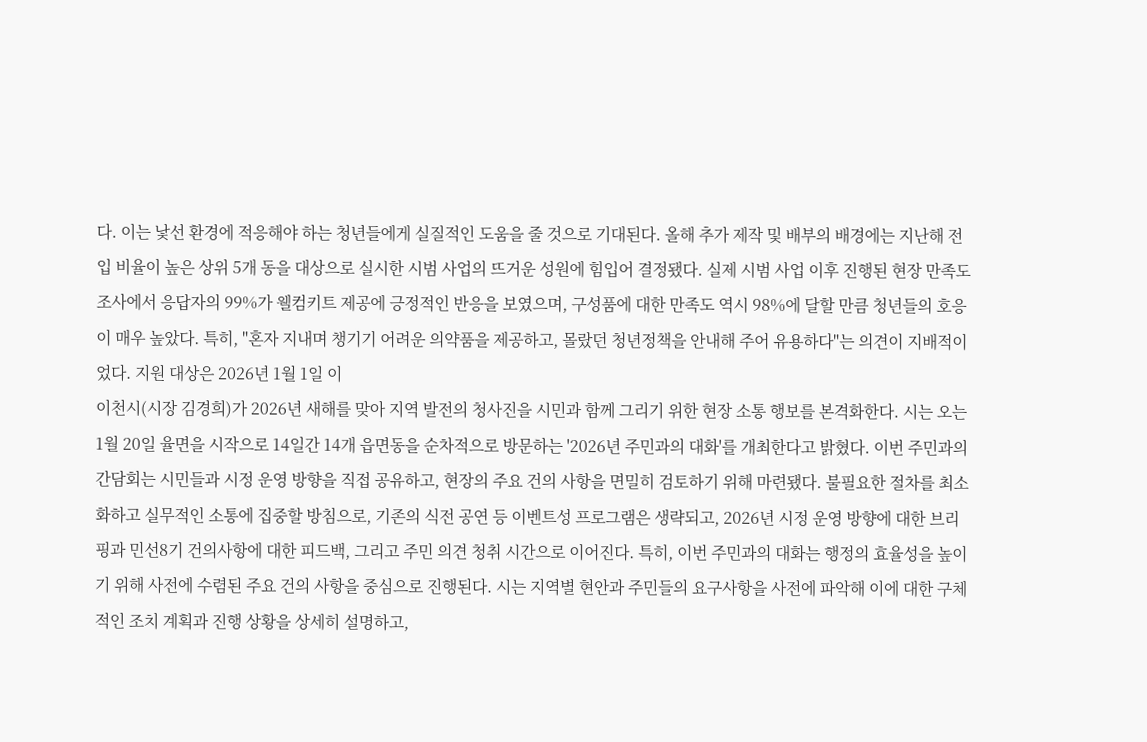다. 이는 낯선 환경에 적응해야 하는 청년들에게 실질적인 도움을 줄 것으로 기대된다. 올해 추가 제작 및 배부의 배경에는 지난해 전입 비율이 높은 상위 5개 동을 대상으로 실시한 시범 사업의 뜨거운 성원에 힘입어 결정됐다. 실제 시범 사업 이후 진행된 현장 만족도 조사에서 응답자의 99%가 웰컴키트 제공에 긍정적인 반응을 보였으며, 구성품에 대한 만족도 역시 98%에 달할 만큼 청년들의 호응이 매우 높았다. 특히, "혼자 지내며 챙기기 어려운 의약품을 제공하고, 몰랐던 청년정책을 안내해 주어 유용하다"는 의견이 지배적이었다. 지원 대상은 2026년 1월 1일 이
이천시(시장 김경희)가 2026년 새해를 맞아 지역 발전의 청사진을 시민과 함께 그리기 위한 현장 소통 행보를 본격화한다. 시는 오는 1월 20일 율면을 시작으로 14일간 14개 읍면동을 순차적으로 방문하는 '2026년 주민과의 대화'를 개최한다고 밝혔다. 이번 주민과의 간담회는 시민들과 시정 운영 방향을 직접 공유하고, 현장의 주요 건의 사항을 면밀히 검토하기 위해 마련됐다. 불필요한 절차를 최소화하고 실무적인 소통에 집중할 방침으로, 기존의 식전 공연 등 이벤트성 프로그램은 생략되고, 2026년 시정 운영 방향에 대한 브리핑과 민선8기 건의사항에 대한 피드백, 그리고 주민 의견 청취 시간으로 이어진다. 특히, 이번 주민과의 대화는 행정의 효율성을 높이기 위해 사전에 수렴된 주요 건의 사항을 중심으로 진행된다. 시는 지역별 현안과 주민들의 요구사항을 사전에 파악해 이에 대한 구체적인 조치 계획과 진행 상황을 상세히 설명하고,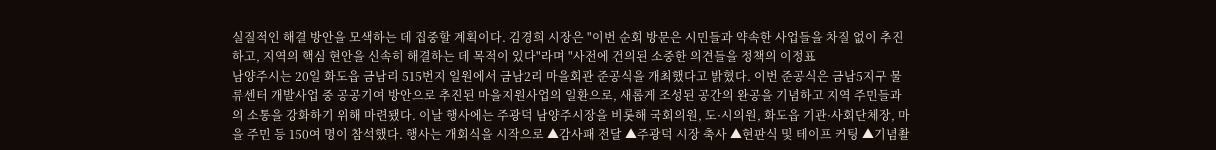실질적인 해결 방안을 모색하는 데 집중할 계획이다. 김경희 시장은 "이번 순회 방문은 시민들과 약속한 사업들을 차질 없이 추진하고, 지역의 핵심 현안을 신속히 해결하는 데 목적이 있다"라며 "사전에 건의된 소중한 의견들을 정책의 이정표
남양주시는 20일 화도읍 금남리 515번지 일원에서 금남2리 마을회관 준공식을 개최했다고 밝혔다. 이번 준공식은 금남5지구 물류센터 개발사업 중 공공기여 방안으로 추진된 마을지원사업의 일환으로, 새롭게 조성된 공간의 완공을 기념하고 지역 주민들과의 소통을 강화하기 위해 마련됐다. 이날 행사에는 주광덕 남양주시장을 비롯해 국회의원, 도·시의원, 화도읍 기관·사회단체장, 마을 주민 등 150여 명이 참석했다. 행사는 개회식을 시작으로 ▲감사패 전달 ▲주광덕 시장 축사 ▲현판식 및 테이프 커팅 ▲기념촬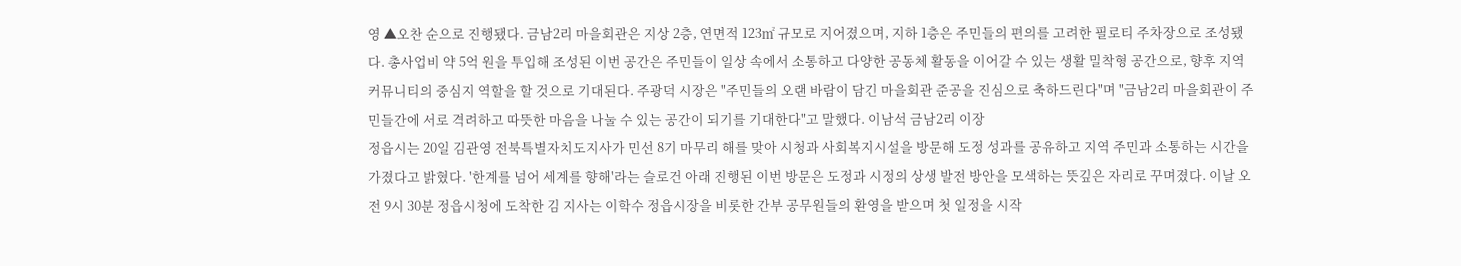영 ▲오찬 순으로 진행됐다. 금남2리 마을회관은 지상 2층, 연면적 123㎡ 규모로 지어졌으며, 지하 1층은 주민들의 편의를 고려한 필로티 주차장으로 조성됐다. 총사업비 약 5억 원을 투입해 조성된 이번 공간은 주민들이 일상 속에서 소통하고 다양한 공동체 활동을 이어갈 수 있는 생활 밀착형 공간으로, 향후 지역 커뮤니티의 중심지 역할을 할 것으로 기대된다. 주광덕 시장은 "주민들의 오랜 바람이 담긴 마을회관 준공을 진심으로 축하드린다"며 "금남2리 마을회관이 주민들간에 서로 격려하고 따뜻한 마음을 나눌 수 있는 공간이 되기를 기대한다"고 말했다. 이남석 금남2리 이장
정읍시는 20일 김관영 전북특별자치도지사가 민선 8기 마무리 해를 맞아 시청과 사회복지시설을 방문해 도정 성과를 공유하고 지역 주민과 소통하는 시간을 가졌다고 밝혔다. '한계를 넘어 세계를 향해'라는 슬로건 아래 진행된 이번 방문은 도정과 시정의 상생 발전 방안을 모색하는 뜻깊은 자리로 꾸며졌다. 이날 오전 9시 30분 정읍시청에 도착한 김 지사는 이학수 정읍시장을 비롯한 간부 공무원들의 환영을 받으며 첫 일정을 시작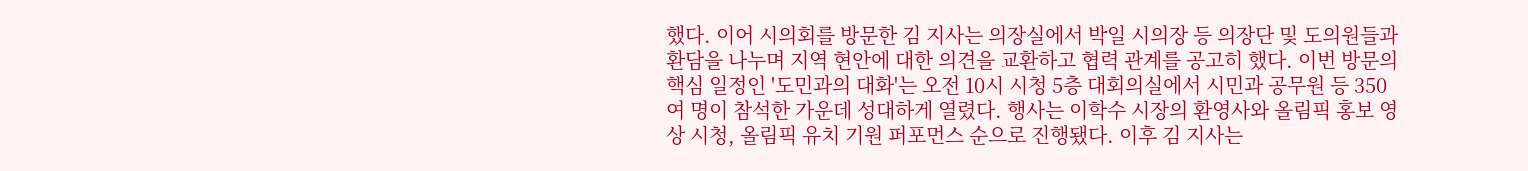했다. 이어 시의회를 방문한 김 지사는 의장실에서 박일 시의장 등 의장단 및 도의원들과 환담을 나누며 지역 현안에 대한 의견을 교환하고 협력 관계를 공고히 했다. 이번 방문의 핵심 일정인 '도민과의 대화'는 오전 10시 시청 5층 대회의실에서 시민과 공무원 등 350여 명이 참석한 가운데 성대하게 열렸다. 행사는 이학수 시장의 환영사와 올림픽 홍보 영상 시청, 올림픽 유치 기원 퍼포먼스 순으로 진행됐다. 이후 김 지사는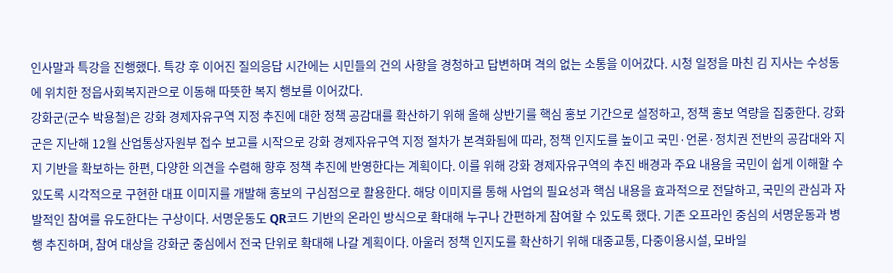인사말과 특강을 진행했다. 특강 후 이어진 질의응답 시간에는 시민들의 건의 사항을 경청하고 답변하며 격의 없는 소통을 이어갔다. 시청 일정을 마친 김 지사는 수성동에 위치한 정읍사회복지관으로 이동해 따뜻한 복지 행보를 이어갔다.
강화군(군수 박용철)은 강화 경제자유구역 지정 추진에 대한 정책 공감대를 확산하기 위해 올해 상반기를 핵심 홍보 기간으로 설정하고, 정책 홍보 역량을 집중한다. 강화군은 지난해 12월 산업통상자원부 접수 보고를 시작으로 강화 경제자유구역 지정 절차가 본격화됨에 따라, 정책 인지도를 높이고 국민·언론·정치권 전반의 공감대와 지지 기반을 확보하는 한편, 다양한 의견을 수렴해 향후 정책 추진에 반영한다는 계획이다. 이를 위해 강화 경제자유구역의 추진 배경과 주요 내용을 국민이 쉽게 이해할 수 있도록 시각적으로 구현한 대표 이미지를 개발해 홍보의 구심점으로 활용한다. 해당 이미지를 통해 사업의 필요성과 핵심 내용을 효과적으로 전달하고, 국민의 관심과 자발적인 참여를 유도한다는 구상이다. 서명운동도 QR코드 기반의 온라인 방식으로 확대해 누구나 간편하게 참여할 수 있도록 했다. 기존 오프라인 중심의 서명운동과 병행 추진하며, 참여 대상을 강화군 중심에서 전국 단위로 확대해 나갈 계획이다. 아울러 정책 인지도를 확산하기 위해 대중교통, 다중이용시설, 모바일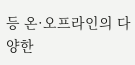등 온·오프라인의 다양한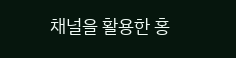채널을 활용한 홍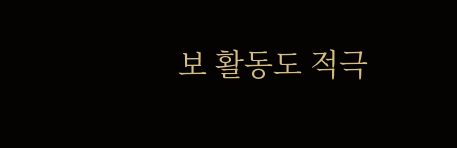보 활동도 적극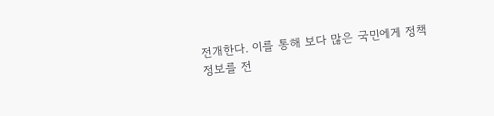전개한다. 이를 통해 보다 많은 국민에게 정책 정보를 전